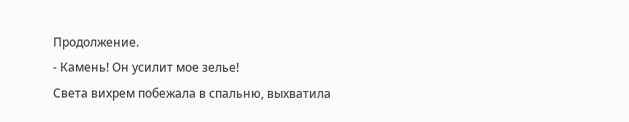Продолжение.
- Камень! Он усилит мое зелье!
Света вихрем побежала в спальню, выхватила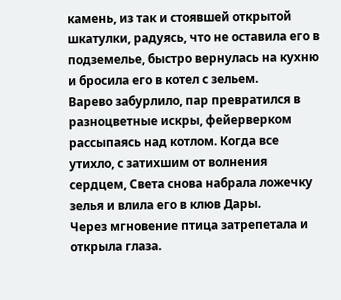камень, из так и стоявшей открытой шкатулки, радуясь, что не оставила его в подземелье, быстро вернулась на кухню и бросила его в котел с зельем.
Варево забурлило, пар превратился в разноцветные искры, фейерверком рассыпаясь над котлом. Когда все утихло, с затихшим от волнения сердцем, Света снова набрала ложечку зелья и влила его в клюв Дары.
Через мгновение птица затрепетала и открыла глаза.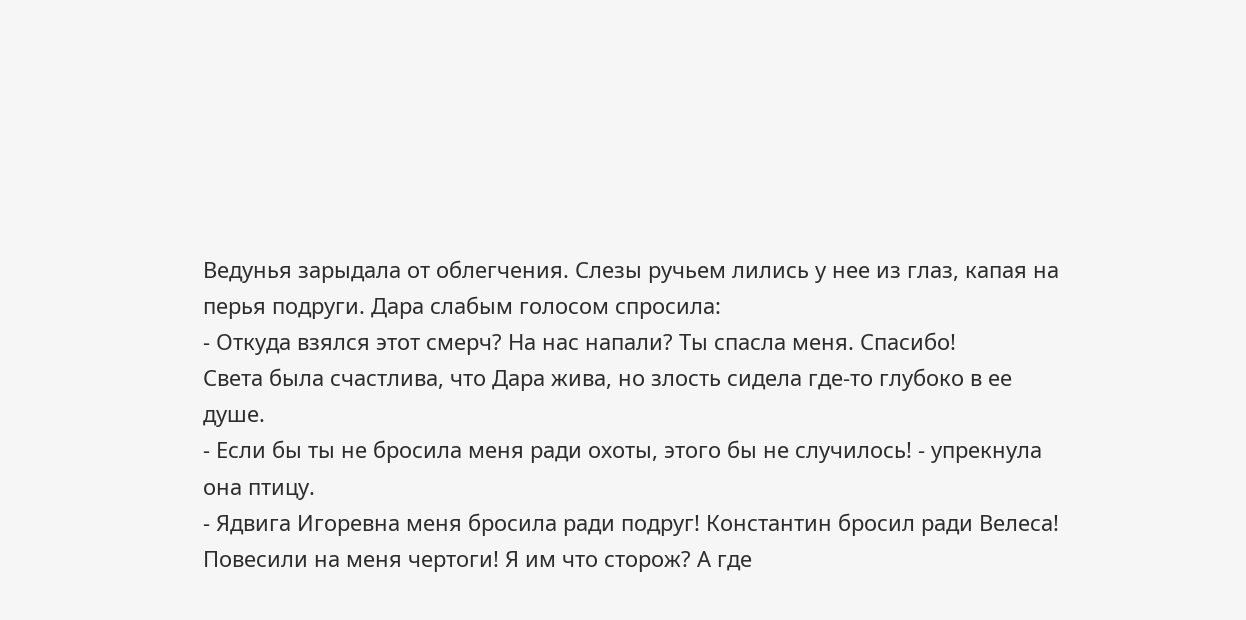Ведунья зарыдала от облегчения. Слезы ручьем лились у нее из глаз, капая на перья подруги. Дара слабым голосом спросила:
- Откуда взялся этот смерч? На нас напали? Ты спасла меня. Спасибо!
Света была счастлива, что Дара жива, но злость сидела где-то глубоко в ее душе.
- Если бы ты не бросила меня ради охоты, этого бы не случилось! - упрекнула она птицу.
- Ядвига Игоревна меня бросила ради подруг! Константин бросил ради Велеса! Повесили на меня чертоги! Я им что сторож? А где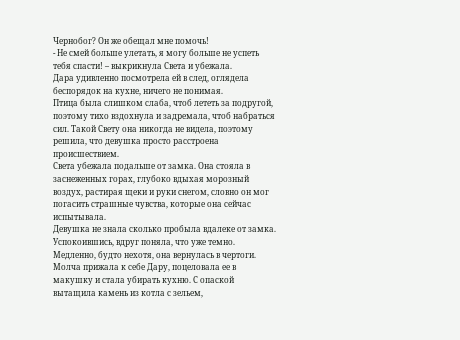Чернобог? Он же обещал мне помочь!
- Не смей больше улетать, я могу больше не успеть тебя спасти! – выкрикнула Света и убежала.
Дара удивленно посмотрела ей в след, оглядела беспорядок на кухне, ничего не понимая.
Птица была слишком слаба, чтоб лететь за подругой, поэтому тихо вздохнула и задремала, чтоб набраться сил. Такой Свету она никогда не видела, поэтому решила, что девушка просто расстроена происшествием.
Света убежала подальше от замка. Она стояла в заснеженных горах, глубоко вдыхая морозный воздух, растирая щеки и руки снегом, словно он мог погасить страшные чувства, которые она сейчас испытывала.
Девушка не знала сколько пробыла вдалеке от замка. Успокоившись, вдруг поняла, что уже темно. Медленно, будто нехотя, она вернулась в чертоги. Молча прижала к себе Дару, поцеловала ее в макушку и стала убирать кухню. С опаской вытащила камень из котла с зельем,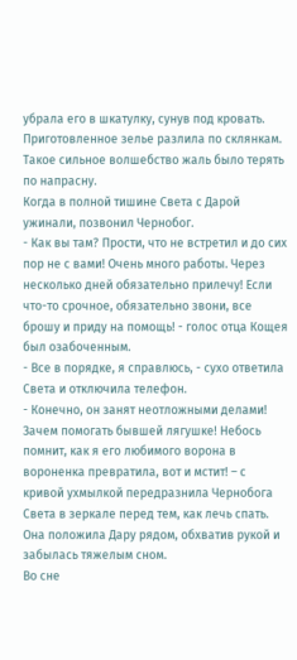убрала его в шкатулку, сунув под кровать. Приготовленное зелье разлила по склянкам. Такое сильное волшебство жаль было терять по напрасну.
Когда в полной тишине Света с Дарой ужинали, позвонил Чернобог.
- Как вы там? Прости, что не встретил и до сих пор не с вами! Очень много работы. Через несколько дней обязательно прилечу! Если что-то срочное, обязательно звони, все брошу и приду на помощь! - голос отца Кощея был озабоченным.
- Все в порядке, я справлюсь, - сухо ответила Света и отключила телефон.
- Конечно, он занят неотложными делами! Зачем помогать бывшей лягушке! Небось помнит, как я его любимого ворона в вороненка превратила, вот и мстит! – с кривой ухмылкой передразнила Чернобога Света в зеркале перед тем, как лечь спать.
Она положила Дару рядом, обхватив рукой и забылась тяжелым сном.
Во сне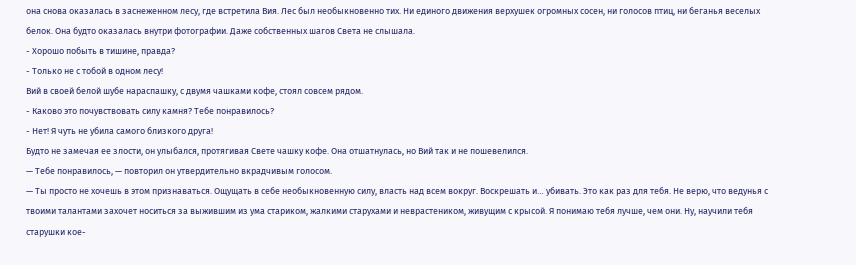она снова оказалась в заснеженном лесу, где встретила Вия. Лес был необыкновенно тих. Ни единого движения верхушек огромных сосен, ни голосов птиц, ни беганья веселых белок. Она будто оказалась внутри фотографии. Даже собственных шагов Света не слышала.
- Хорошо побыть в тишине, правда?
- Только не с тобой в одном лесу!
Вий в своей белой шубе нараспашку, с двумя чашками кофе, стоял совсем рядом.
- Каково это почувствовать силу камня? Тебе понравилось?
- Нет! Я чуть не убила самого близкого друга!
Будто не замечая ее злости, он улыбался, протягивая Свете чашку кофе. Она отшатнулась, но Вий так и не пошевелился.
— Тебе понравилось, — повторил он утвердительно вкрадчивым голосом.
— Ты просто не хочешь в этом признаваться. Ощущать в себе необыкновенную силу, власть над всем вокруг. Воскрешать и… убивать. Это как раз для тебя. Не верю, что ведунья с твоими талантами захочет носиться за выжившим из ума стариком, жалкими старухами и неврастеником, живущим с крысой. Я понимаю тебя лучше, чем они. Ну, научили тебя старушки кое-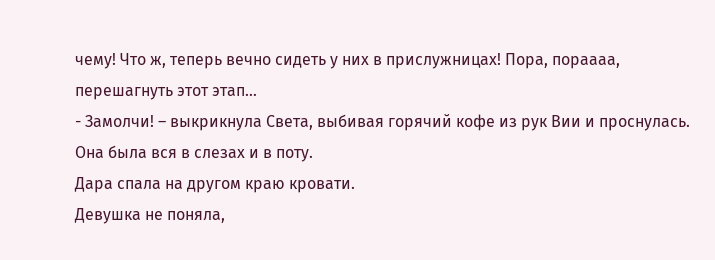чему! Что ж, теперь вечно сидеть у них в прислужницах! Пора, пораааа, перешагнуть этот этап…
- Замолчи! – выкрикнула Света, выбивая горячий кофе из рук Вии и проснулась.
Она была вся в слезах и в поту.
Дара спала на другом краю кровати.
Девушка не поняла,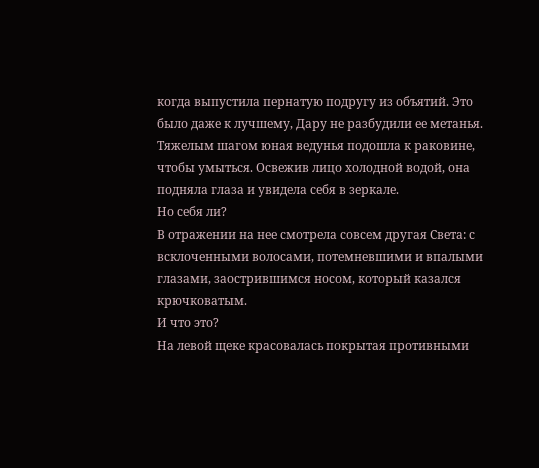когда выпустила пернатую подругу из объятий. Это было даже к лучшему, Дару не разбудили ее метанья.
Тяжелым шагом юная ведунья подошла к раковине, чтобы умыться. Освежив лицо холодной водой, она подняла глаза и увидела себя в зеркале.
Но себя ли?
В отражении на нее смотрела совсем другая Света: с всклоченными волосами, потемневшими и впалыми глазами, заострившимся носом, который казался крючковатым.
И что это?
На левой щеке красовалась покрытая противными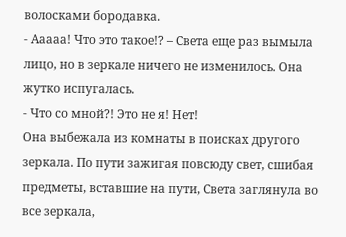волосками бородавка.
- Ааааа! Что это такое!? – Света еще раз вымыла лицо, но в зеркале ничего не изменилось. Она жутко испугалась.
- Что со мной?! Это не я! Нет!
Она выбежала из комнаты в поисках другого зеркала. По пути зажигая повсюду свет, сшибая предметы, вставшие на пути, Света заглянула во все зеркала,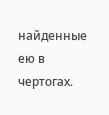найденные ею в чертогах.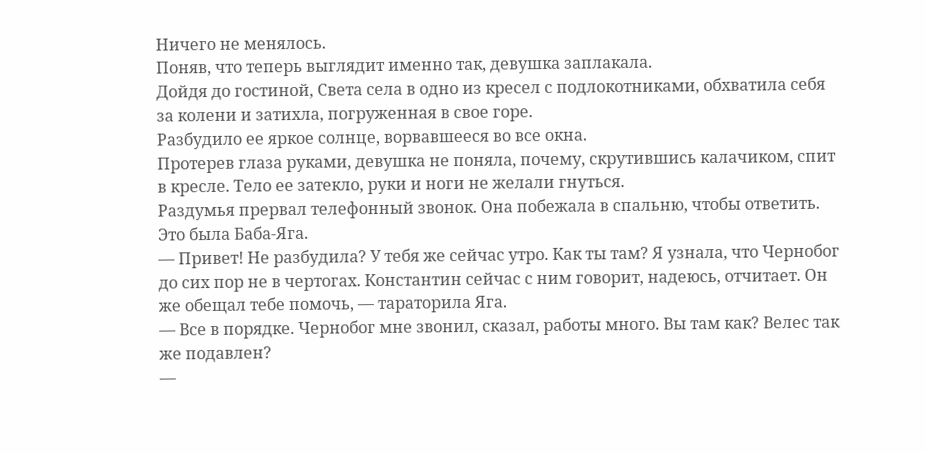Ничего не менялось.
Поняв, что теперь выглядит именно так, девушка заплакала.
Дойдя до гостиной, Света села в одно из кресел с подлокотниками, обхватила себя за колени и затихла, погруженная в свое горе.
Разбудило ее яркое солнце, ворвавшееся во все окна.
Протерев глаза руками, девушка не поняла, почему, скрутившись калачиком, спит в кресле. Тело ее затекло, руки и ноги не желали гнуться.
Раздумья прервал телефонный звонок. Она побежала в спальню, чтобы ответить.
Это была Баба-Яга.
— Привет! Не разбудила? У тебя же сейчас утро. Как ты там? Я узнала, что Чернобог до сих пор не в чертогах. Константин сейчас с ним говорит, надеюсь, отчитает. Он же обещал тебе помочь, — тараторила Яга.
— Все в порядке. Чернобог мне звонил, сказал, работы много. Вы там как? Велес так же подавлен?
—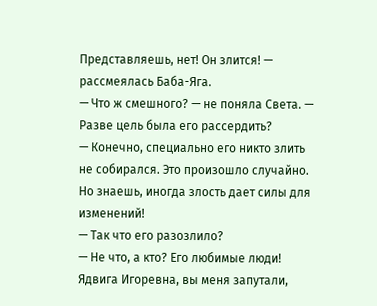Представляешь, нет! Он злится! — рассмеялась Баба-Яга.
— Что ж смешного? — не поняла Света. — Разве цель была его рассердить?
— Конечно, специально его никто злить не собирался. Это произошло случайно. Но знаешь, иногда злость дает силы для изменений!
— Так что его разозлило?
— Не что, а кто? Его любимые люди!
Ядвига Игоревна, вы меня запутали,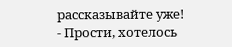рассказывайте уже!
- Прости, хотелось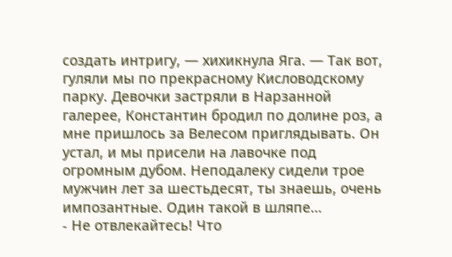создать интригу, — хихикнула Яга. — Так вот, гуляли мы по прекрасному Кисловодскому парку. Девочки застряли в Нарзанной галерее, Константин бродил по долине роз, а мне пришлось за Велесом приглядывать. Он устал, и мы присели на лавочке под огромным дубом. Неподалеку сидели трое мужчин лет за шестьдесят, ты знаешь, очень импозантные. Один такой в шляпе…
- Не отвлекайтесь! Что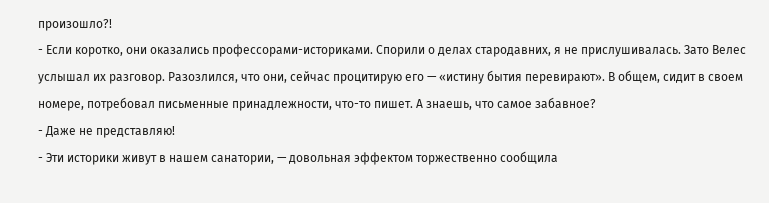произошло?!
- Если коротко, они оказались профессорами-историками. Спорили о делах стародавних, я не прислушивалась. Зато Велес услышал их разговор. Разозлился, что они, сейчас процитирую его — «истину бытия перевирают». В общем, сидит в своем номере, потребовал письменные принадлежности, что-то пишет. А знаешь, что самое забавное?
- Даже не представляю!
- Эти историки живут в нашем санатории, — довольная эффектом торжественно сообщила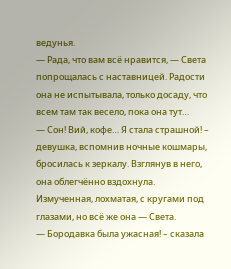ведунья.
— Рада, что вам всё нравится, — Света попрощалась с наставницей. Радости она не испытывала, только досаду, что всем там так весело, пока она тут…
— Сон! Вий, кофе… Я стала страшной! – девушка, вспомнив ночные кошмары, бросилась к зеркалу. Взглянув в него, она облегчённо вздохнула. Измученная, лохматая, с кругами под глазами, но всё же она — Света.
— Бородавка была ужасная! – сказала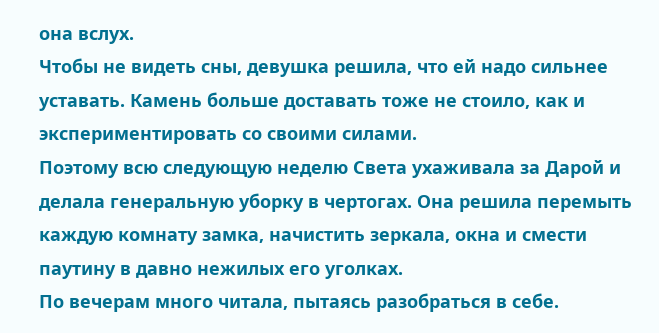она вслух.
Чтобы не видеть сны, девушка решила, что ей надо сильнее уставать. Камень больше доставать тоже не стоило, как и экспериментировать со своими силами.
Поэтому всю следующую неделю Света ухаживала за Дарой и делала генеральную уборку в чертогах. Она решила перемыть каждую комнату замка, начистить зеркала, окна и смести паутину в давно нежилых его уголках.
По вечерам много читала, пытаясь разобраться в себе.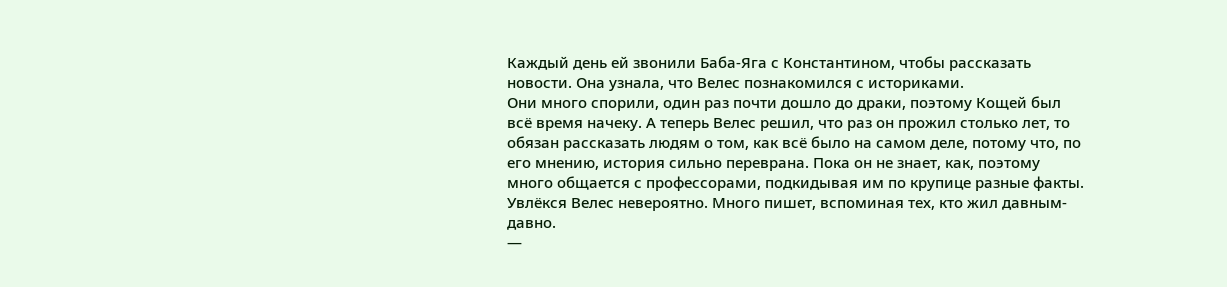Каждый день ей звонили Баба-Яга с Константином, чтобы рассказать новости. Она узнала, что Велес познакомился с историками.
Они много спорили, один раз почти дошло до драки, поэтому Кощей был всё время начеку. А теперь Велес решил, что раз он прожил столько лет, то обязан рассказать людям о том, как всё было на самом деле, потому что, по его мнению, история сильно переврана. Пока он не знает, как, поэтому много общается с профессорами, подкидывая им по крупице разные факты. Увлёкся Велес невероятно. Много пишет, вспоминая тех, кто жил давным-давно.
—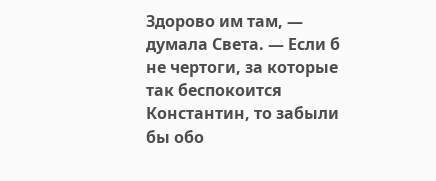Здорово им там, — думала Света. — Если б не чертоги, за которые так беспокоится Константин, то забыли бы обо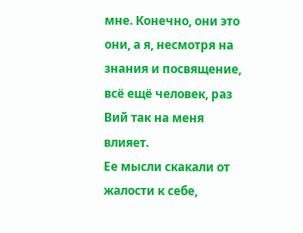мне. Конечно, они это они, а я, несмотря на знания и посвящение, всё ещё человек, раз Вий так на меня влияет.
Ее мысли скакали от жалости к себе,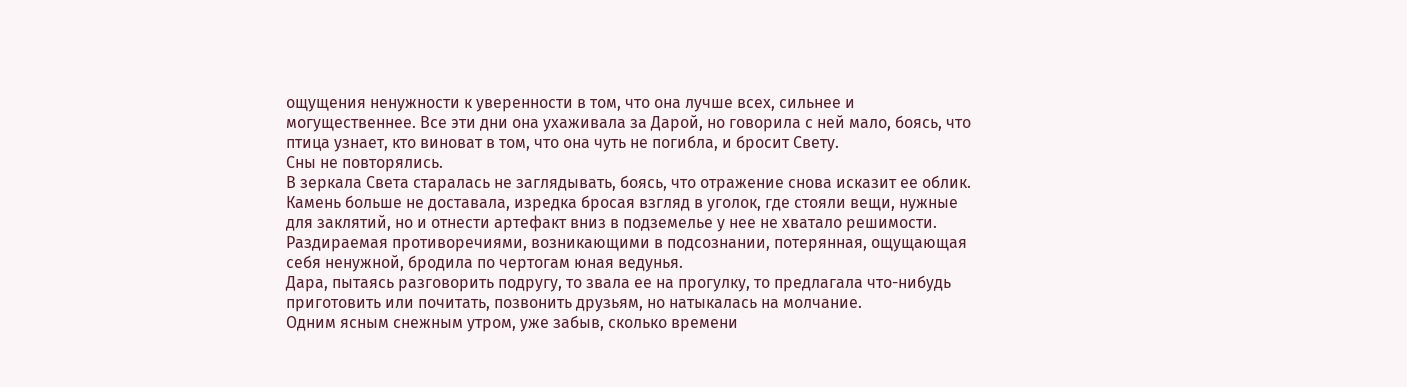ощущения ненужности к уверенности в том, что она лучше всех, сильнее и могущественнее. Все эти дни она ухаживала за Дарой, но говорила с ней мало, боясь, что птица узнает, кто виноват в том, что она чуть не погибла, и бросит Свету.
Сны не повторялись.
В зеркала Света старалась не заглядывать, боясь, что отражение снова исказит ее облик.
Камень больше не доставала, изредка бросая взгляд в уголок, где стояли вещи, нужные для заклятий, но и отнести артефакт вниз в подземелье у нее не хватало решимости.
Раздираемая противоречиями, возникающими в подсознании, потерянная, ощущающая себя ненужной, бродила по чертогам юная ведунья.
Дара, пытаясь разговорить подругу, то звала ее на прогулку, то предлагала что-нибудь приготовить или почитать, позвонить друзьям, но натыкалась на молчание.
Одним ясным снежным утром, уже забыв, сколько времени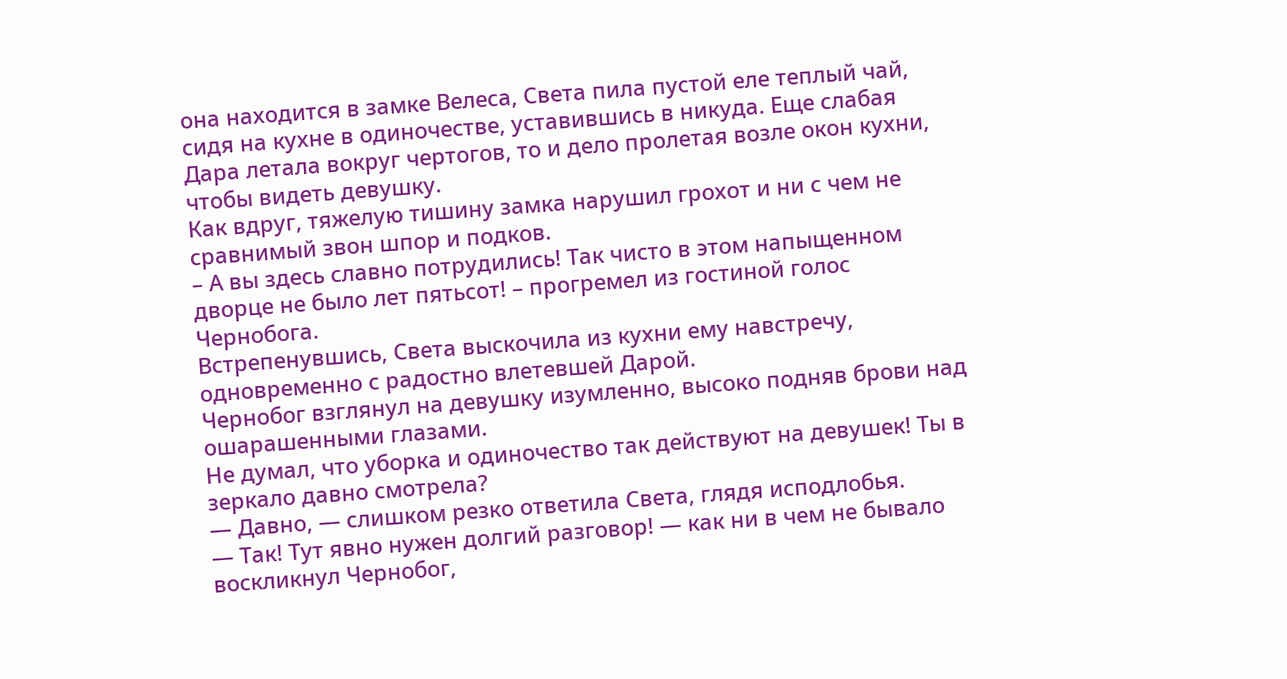она находится в замке Велеса, Света пила пустой еле теплый чай, сидя на кухне в одиночестве, уставившись в никуда. Еще слабая Дара летала вокруг чертогов, то и дело пролетая возле окон кухни, чтобы видеть девушку.
Как вдруг, тяжелую тишину замка нарушил грохот и ни с чем не сравнимый звон шпор и подков.
– А вы здесь славно потрудились! Так чисто в этом напыщенном дворце не было лет пятьсот! – прогремел из гостиной голос Чернобога.
Встрепенувшись, Света выскочила из кухни ему навстречу, одновременно с радостно влетевшей Дарой.
Чернобог взглянул на девушку изумленно, высоко подняв брови над ошарашенными глазами.
Не думал, что уборка и одиночество так действуют на девушек! Ты в зеркало давно смотрела?
— Давно, — слишком резко ответила Света, глядя исподлобья.
— Так! Тут явно нужен долгий разговор! — как ни в чем не бывало воскликнул Чернобог,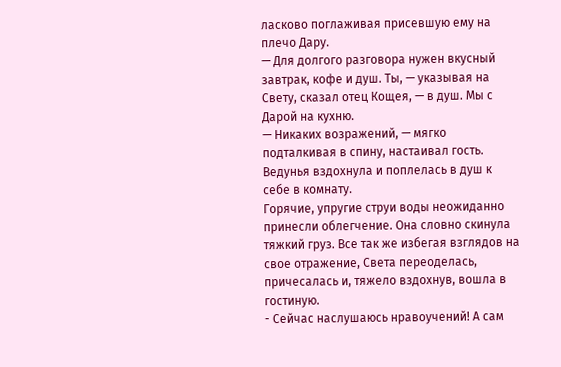ласково поглаживая присевшую ему на плечо Дару.
— Для долгого разговора нужен вкусный завтрак, кофе и душ. Ты, — указывая на Свету, сказал отец Кощея, — в душ. Мы с Дарой на кухню.
— Никаких возражений, — мягко подталкивая в спину, настаивал гость.
Ведунья вздохнула и поплелась в душ к себе в комнату.
Горячие, упругие струи воды неожиданно принесли облегчение. Она словно скинула тяжкий груз. Все так же избегая взглядов на свое отражение, Света переоделась, причесалась и, тяжело вздохнув, вошла в гостиную.
- Сейчас наслушаюсь нравоучений! А сам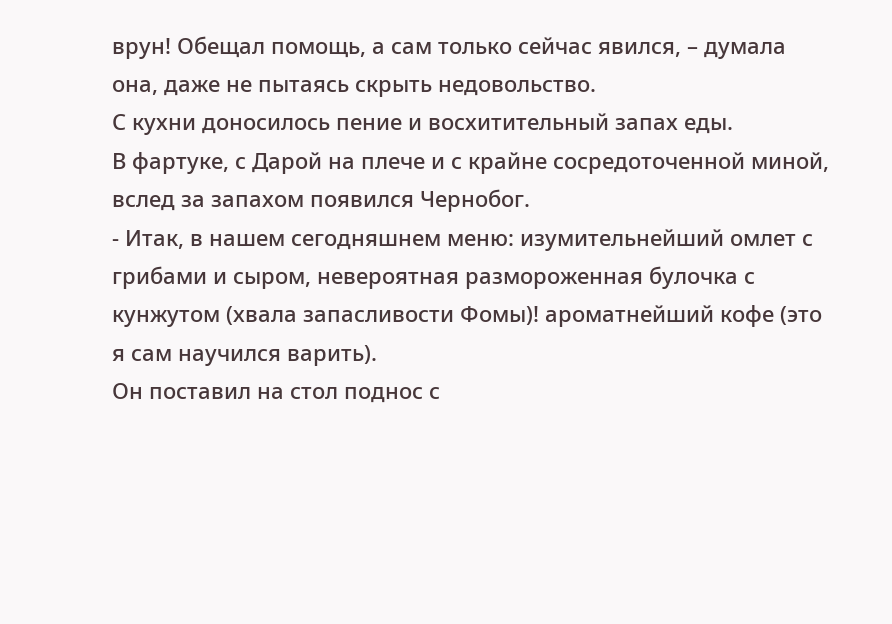врун! Обещал помощь, а сам только сейчас явился, – думала она, даже не пытаясь скрыть недовольство.
С кухни доносилось пение и восхитительный запах еды.
В фартуке, с Дарой на плече и с крайне сосредоточенной миной, вслед за запахом появился Чернобог.
- Итак, в нашем сегодняшнем меню: изумительнейший омлет с грибами и сыром, невероятная размороженная булочка с кунжутом (хвала запасливости Фомы)! ароматнейший кофе (это я сам научился варить).
Он поставил на стол поднос с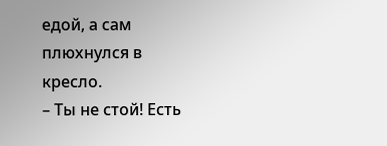едой, а сам плюхнулся в кресло.
– Ты не стой! Есть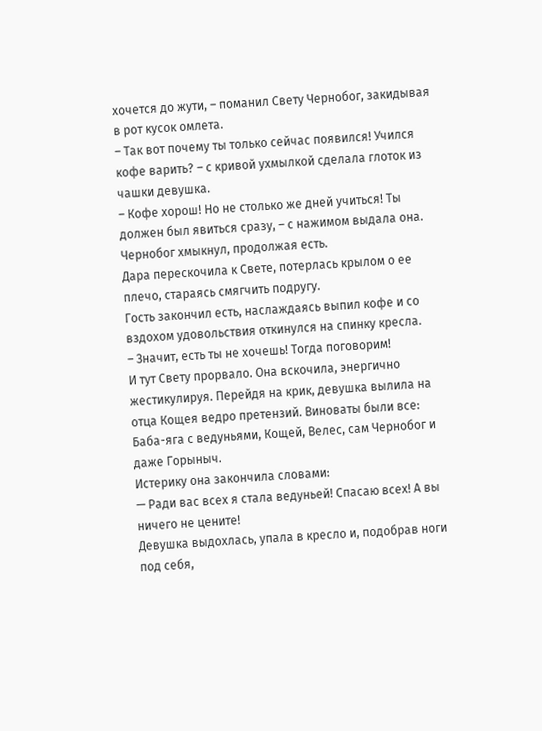хочется до жути, – поманил Свету Чернобог, закидывая в рот кусок омлета.
– Так вот почему ты только сейчас появился! Учился кофе варить? – с кривой ухмылкой сделала глоток из чашки девушка.
– Кофе хорош! Но не столько же дней учиться! Ты должен был явиться сразу, – с нажимом выдала она.
Чернобог хмыкнул, продолжая есть.
Дара перескочила к Свете, потерлась крылом о ее плечо, стараясь смягчить подругу.
Гость закончил есть, наслаждаясь выпил кофе и со вздохом удовольствия откинулся на спинку кресла.
– Значит, есть ты не хочешь! Тогда поговорим!
И тут Свету прорвало. Она вскочила, энергично жестикулируя. Перейдя на крик, девушка вылила на отца Кощея ведро претензий. Виноваты были все: Баба-яга с ведуньями, Кощей, Велес, сам Чернобог и даже Горыныч.
Истерику она закончила словами:
— Ради вас всех я стала ведуньей! Спасаю всех! А вы ничего не цените!
Девушка выдохлась, упала в кресло и, подобрав ноги под себя,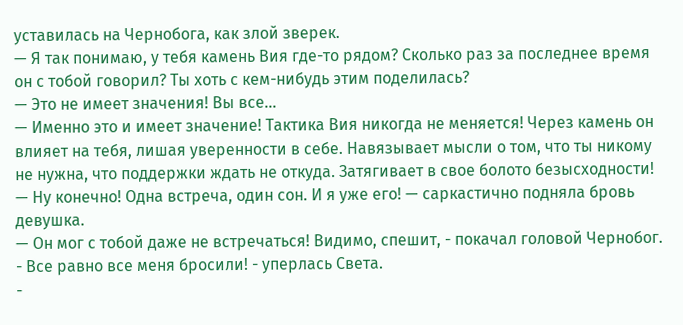уставилась на Чернобога, как злой зверек.
— Я так понимаю, у тебя камень Вия где-то рядом? Сколько раз за последнее время он с тобой говорил? Ты хоть с кем-нибудь этим поделилась?
— Это не имеет значения! Вы все...
— Именно это и имеет значение! Тактика Вия никогда не меняется! Через камень он влияет на тебя, лишая уверенности в себе. Навязывает мысли о том, что ты никому не нужна, что поддержки ждать не откуда. Затягивает в свое болото безысходности!
— Ну конечно! Одна встреча, один сон. И я уже его! — саркастично подняла бровь девушка.
— Он мог с тобой даже не встречаться! Видимо, спешит, - покачал головой Чернобог.
- Все равно все меня бросили! - уперлась Света.
-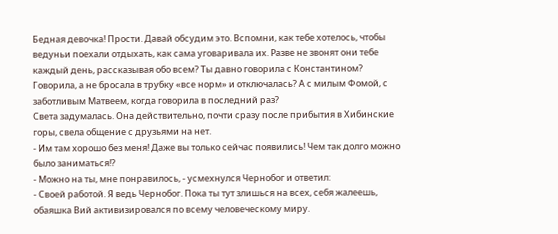Бедная девочка! Прости. Давай обсудим это. Вспомни, как тебе хотелось, чтобы ведуньи поехали отдыхать, как сама уговаривала их. Разве не звонят они тебе каждый день, рассказывая обо всем? Ты давно говорила с Константином? Говорила, а не бросала в трубку «все норм» и отключалась? А с милым Фомой, с заботливым Матвеем, когда говорила в последний раз?
Света задумалась. Она действительно, почти сразу после прибытия в Хибинские горы, свела общение с друзьями на нет.
- Им там хорошо без меня! Даже вы только сейчас появились! Чем так долго можно было заниматься!?
- Можно на ты, мне понравилось, - усмехнулся Чернобог и ответил:
- Своей работой. Я ведь Чернобог. Пока ты тут злишься на всех, себя жалеешь, обаяшка Вий активизировался по всему человеческому миру.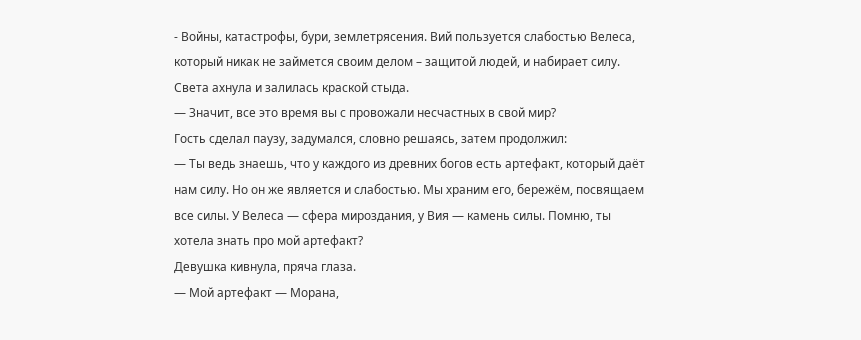- Войны, катастрофы, бури, землетрясения. Вий пользуется слабостью Велеса, который никак не займется своим делом – защитой людей, и набирает силу.
Света ахнула и залилась краской стыда.
— Значит, все это время вы с провожали несчастных в свой мир?
Гость сделал паузу, задумался, словно решаясь, затем продолжил:
— Ты ведь знаешь, что у каждого из древних богов есть артефакт, который даёт нам силу. Но он же является и слабостью. Мы храним его, бережём, посвящаем все силы. У Велеса — сфера мироздания, у Вия — камень силы. Помню, ты хотела знать про мой артефакт?
Девушка кивнула, пряча глаза.
— Мой артефакт — Морана,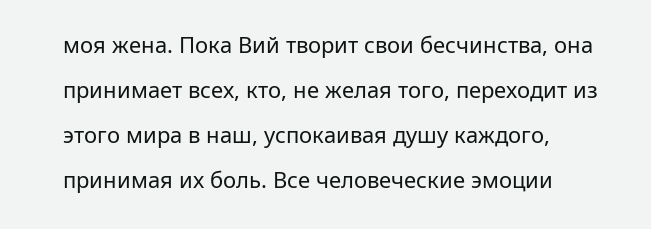моя жена. Пока Вий творит свои бесчинства, она принимает всех, кто, не желая того, переходит из этого мира в наш, успокаивая душу каждого, принимая их боль. Все человеческие эмоции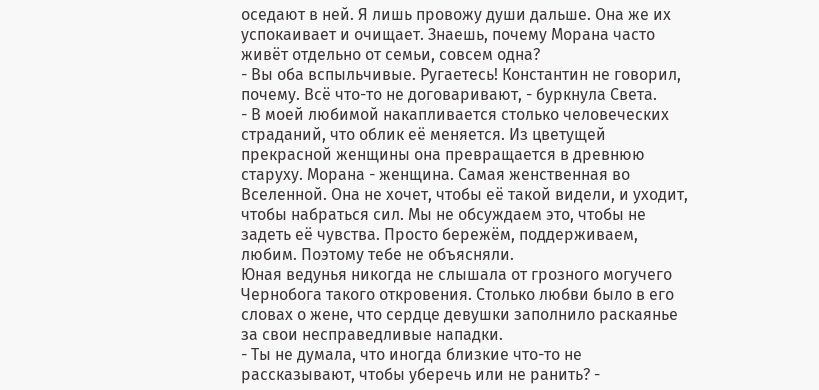оседают в ней. Я лишь провожу души дальше. Она же их успокаивает и очищает. Знаешь, почему Морана часто живёт отдельно от семьи, совсем одна?
- Вы оба вспыльчивые. Ругаетесь! Константин не говорил, почему. Всё что-то не договаривают, - буркнула Света.
- В моей любимой накапливается столько человеческих страданий, что облик её меняется. Из цветущей прекрасной женщины она превращается в древнюю старуху. Морана - женщина. Самая женственная во Вселенной. Она не хочет, чтобы её такой видели, и уходит, чтобы набраться сил. Мы не обсуждаем это, чтобы не задеть её чувства. Просто бережём, поддерживаем, любим. Поэтому тебе не объясняли.
Юная ведунья никогда не слышала от грозного могучего Чернобога такого откровения. Столько любви было в его словах о жене, что сердце девушки заполнило раскаянье за свои несправедливые нападки.
- Ты не думала, что иногда близкие что-то не рассказывают, чтобы уберечь или не ранить? -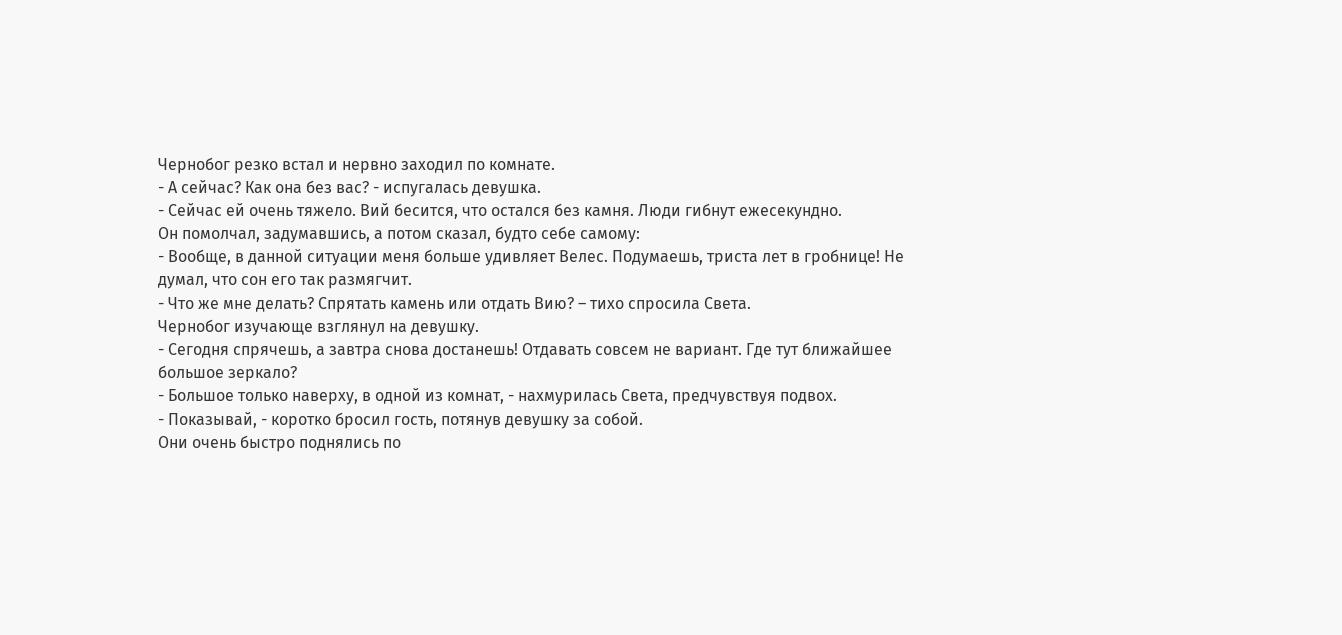Чернобог резко встал и нервно заходил по комнате.
- А сейчас? Как она без вас? - испугалась девушка.
- Сейчас ей очень тяжело. Вий бесится, что остался без камня. Люди гибнут ежесекундно.
Он помолчал, задумавшись, а потом сказал, будто себе самому:
- Вообще, в данной ситуации меня больше удивляет Велес. Подумаешь, триста лет в гробнице! Не думал, что сон его так размягчит.
- Что же мне делать? Спрятать камень или отдать Вию? – тихо спросила Света.
Чернобог изучающе взглянул на девушку.
- Сегодня спрячешь, а завтра снова достанешь! Отдавать совсем не вариант. Где тут ближайшее большое зеркало?
- Большое только наверху, в одной из комнат, - нахмурилась Света, предчувствуя подвох.
- Показывай, - коротко бросил гость, потянув девушку за собой.
Они очень быстро поднялись по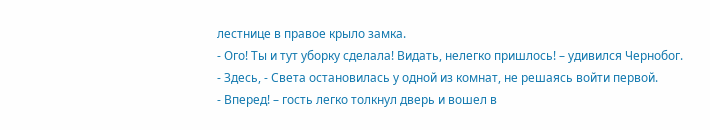лестнице в правое крыло замка.
- Ого! Ты и тут уборку сделала! Видать, нелегко пришлось! – удивился Чернобог.
- Здесь, - Света остановилась у одной из комнат, не решаясь войти первой.
- Вперед! – гость легко толкнул дверь и вошел в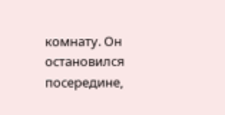комнату. Он остановился посередине,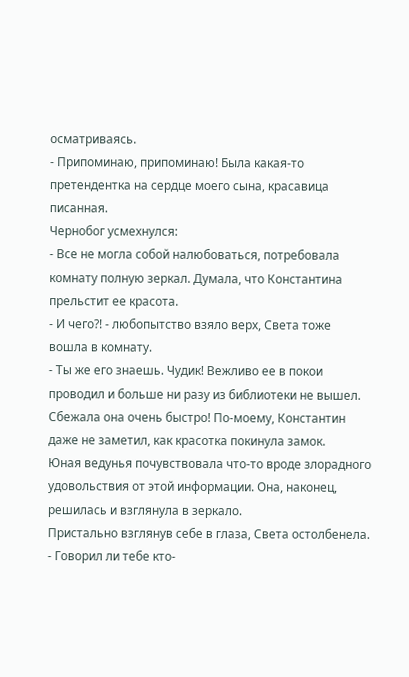осматриваясь.
- Припоминаю, припоминаю! Была какая-то претендентка на сердце моего сына, красавица писанная.
Чернобог усмехнулся:
- Все не могла собой налюбоваться, потребовала комнату полную зеркал. Думала, что Константина прельстит ее красота.
- И чего?! - любопытство взяло верх, Света тоже вошла в комнату.
- Ты же его знаешь. Чудик! Вежливо ее в покои проводил и больше ни разу из библиотеки не вышел. Сбежала она очень быстро! По-моему, Константин даже не заметил, как красотка покинула замок.
Юная ведунья почувствовала что-то вроде злорадного удовольствия от этой информации. Она, наконец, решилась и взглянула в зеркало.
Пристально взглянув себе в глаза, Света остолбенела.
- Говорил ли тебе кто-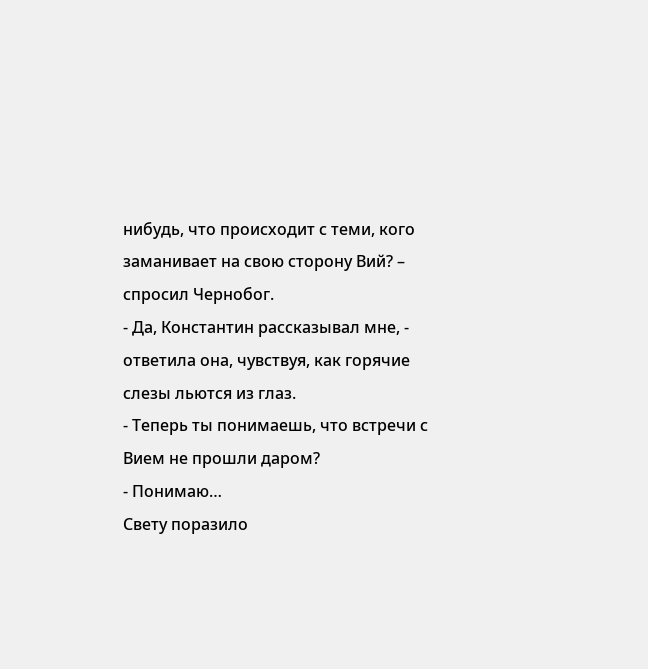нибудь, что происходит с теми, кого заманивает на свою сторону Вий? – спросил Чернобог.
- Да, Константин рассказывал мне, - ответила она, чувствуя, как горячие слезы льются из глаз.
- Теперь ты понимаешь, что встречи с Вием не прошли даром?
- Понимаю…
Свету поразило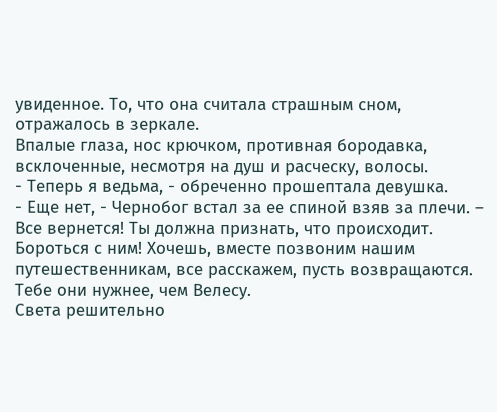увиденное. То, что она считала страшным сном, отражалось в зеркале.
Впалые глаза, нос крючком, противная бородавка, всклоченные, несмотря на душ и расческу, волосы.
- Теперь я ведьма, - обреченно прошептала девушка.
- Еще нет, - Чернобог встал за ее спиной взяв за плечи. – Все вернется! Ты должна признать, что происходит. Бороться с ним! Хочешь, вместе позвоним нашим путешественникам, все расскажем, пусть возвращаются. Тебе они нужнее, чем Велесу.
Света решительно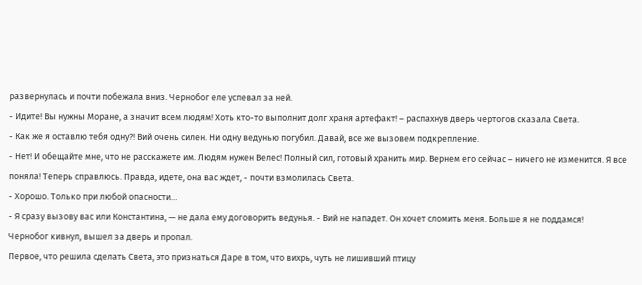развернулась и почти побежала вниз. Чернобог еле успевал за ней.
- Идите! Вы нужны Моране, а значит всем людям! Хоть кто-то выполнит долг храня артефакт! – распахнув дверь чертогов сказала Света.
- Как же я оставлю тебя одну?! Вий очень силен. Ни одну ведунью погубил. Давай, все же вызовем подкрепление.
- Нет! И обещайте мне, что не расскажете им. Людям нужен Велес! Полный сил, готовый хранить мир. Вернем его сейчас – ничего не изменится. Я все поняла! Теперь справлюсь. Правда, идете, она вас ждет, - почти взмолилась Света.
- Хорошо. Только при любой опасности…
- Я сразу вызову вас или Константина, — не дала ему договорить ведунья. - Вий не нападет. Он хочет сломить меня. Больше я не поддамся!
Чернобог кивнул, вышел за дверь и пропал.
Первое, что решила сделать Света, это признаться Даре в том, что вихрь, чуть не лишивший птицу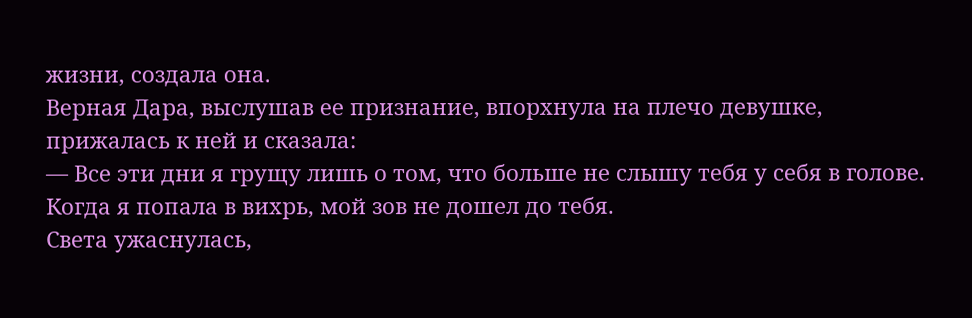жизни, создала она.
Верная Дара, выслушав ее признание, впорхнула на плечо девушке, прижалась к ней и сказала:
— Все эти дни я грущу лишь о том, что больше не слышу тебя у себя в голове. Когда я попала в вихрь, мой зов не дошел до тебя.
Света ужаснулась,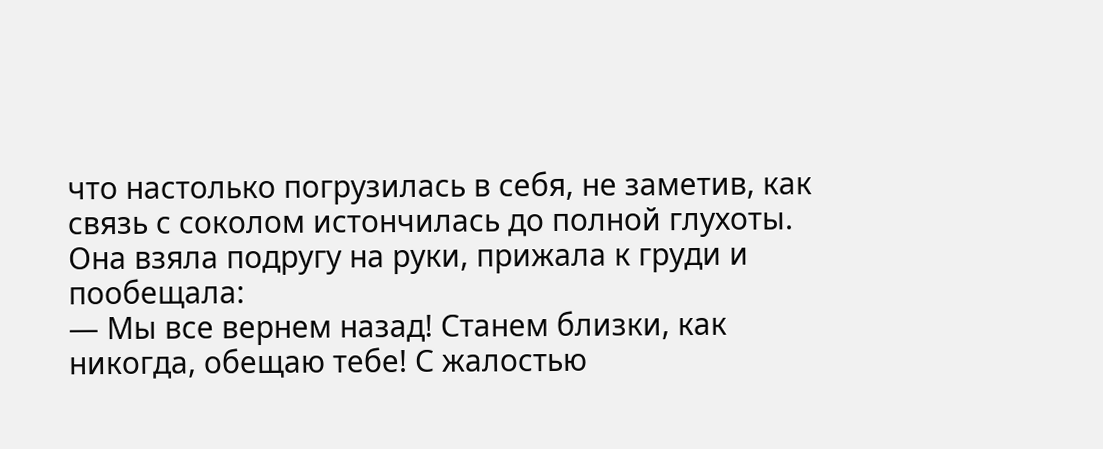что настолько погрузилась в себя, не заметив, как связь с соколом истончилась до полной глухоты. Она взяла подругу на руки, прижала к груди и пообещала:
— Мы все вернем назад! Станем близки, как никогда, обещаю тебе! С жалостью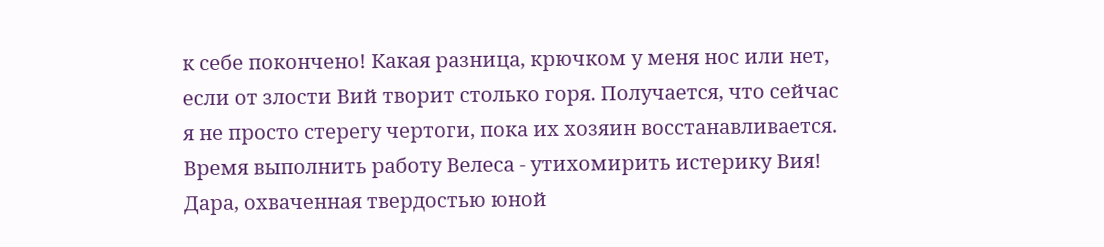к себе покончено! Какая разница, крючком у меня нос или нет, если от злости Вий творит столько горя. Получается, что сейчас я не просто стерегу чертоги, пока их хозяин восстанавливается. Время выполнить работу Велеса - утихомирить истерику Вия!
Дара, охваченная твердостью юной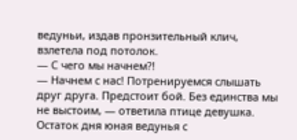ведуньи, издав пронзительный клич, взлетела под потолок.
— С чего мы начнем?!
— Начнем с нас! Потренируемся слышать друг друга. Предстоит бой. Без единства мы не выстоим, — ответила птице девушка.
Остаток дня юная ведунья с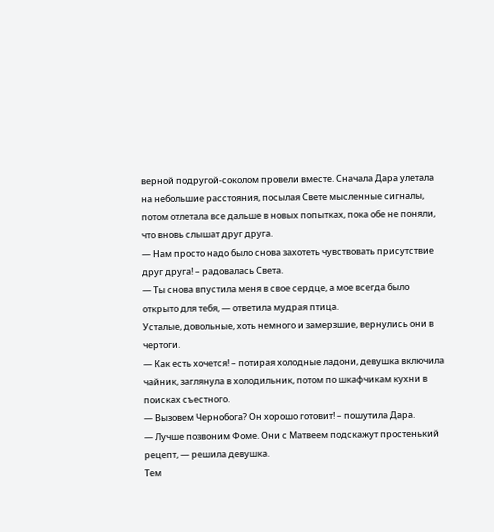верной подругой-соколом провели вместе. Сначала Дара улетала на небольшие расстояния, посылая Свете мысленные сигналы, потом отлетала все дальше в новых попытках, пока обе не поняли, что вновь слышат друг друга.
— Нам просто надо было снова захотеть чувствовать присутствие друг друга! – радовалась Света.
— Ты снова впустила меня в свое сердце, а мое всегда было открыто для тебя, — ответила мудрая птица.
Усталые, довольные, хоть немного и замерзшие, вернулись они в чертоги.
— Как есть хочется! – потирая холодные ладони, девушка включила чайник, заглянула в холодильник, потом по шкафчикам кухни в поисках съестного.
— Вызовем Чернобога? Он хорошо готовит! – пошутила Дара.
— Лучше позвоним Фоме. Они с Матвеем подскажут простенький рецепт, — решила девушка.
Тем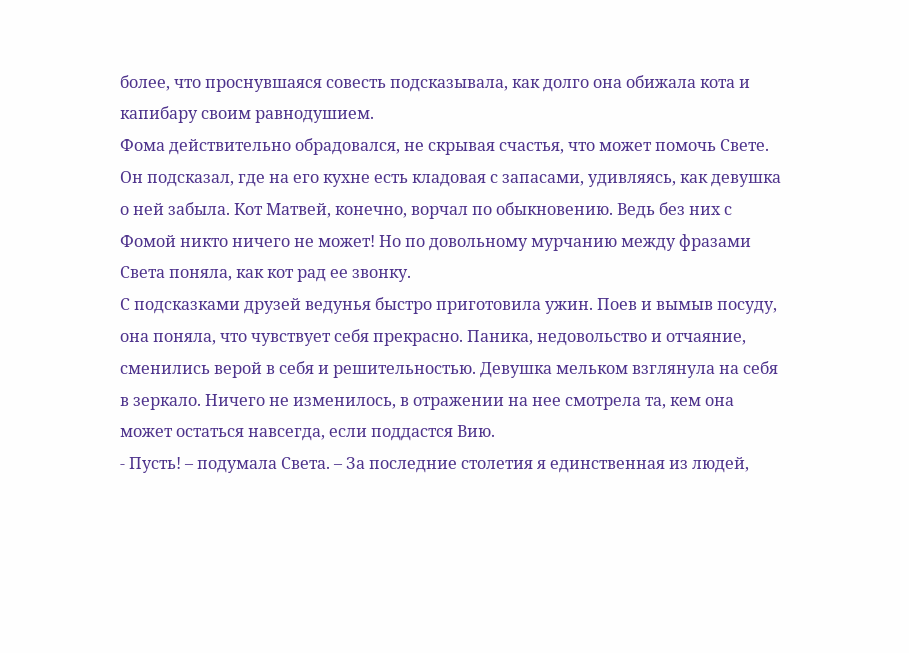более, что проснувшаяся совесть подсказывала, как долго она обижала кота и капибару своим равнодушием.
Фома действительно обрадовался, не скрывая счастья, что может помочь Свете. Он подсказал, где на его кухне есть кладовая с запасами, удивляясь, как девушка о ней забыла. Кот Матвей, конечно, ворчал по обыкновению. Ведь без них с Фомой никто ничего не может! Но по довольному мурчанию между фразами Света поняла, как кот рад ее звонку.
С подсказками друзей ведунья быстро приготовила ужин. Поев и вымыв посуду, она поняла, что чувствует себя прекрасно. Паника, недовольство и отчаяние, сменились верой в себя и решительностью. Девушка мельком взглянула на себя в зеркало. Ничего не изменилось, в отражении на нее смотрела та, кем она может остаться навсегда, если поддастся Вию.
- Пусть! – подумала Света. – За последние столетия я единственная из людей,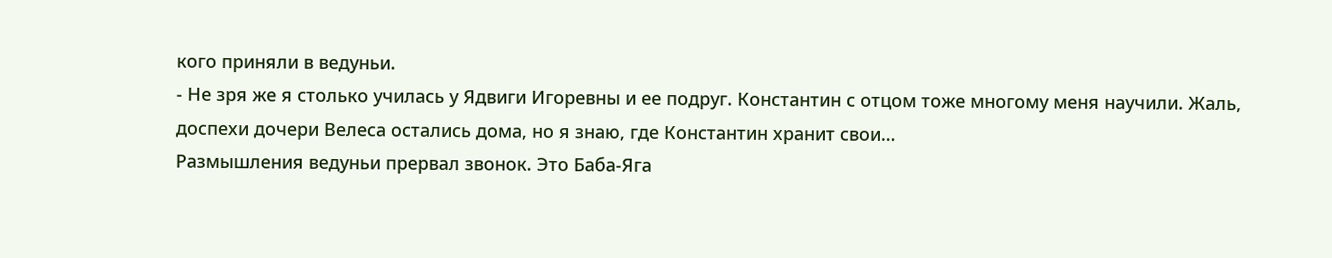кого приняли в ведуньи.
- Не зря же я столько училась у Ядвиги Игоревны и ее подруг. Константин с отцом тоже многому меня научили. Жаль, доспехи дочери Велеса остались дома, но я знаю, где Константин хранит свои…
Размышления ведуньи прервал звонок. Это Баба-Яга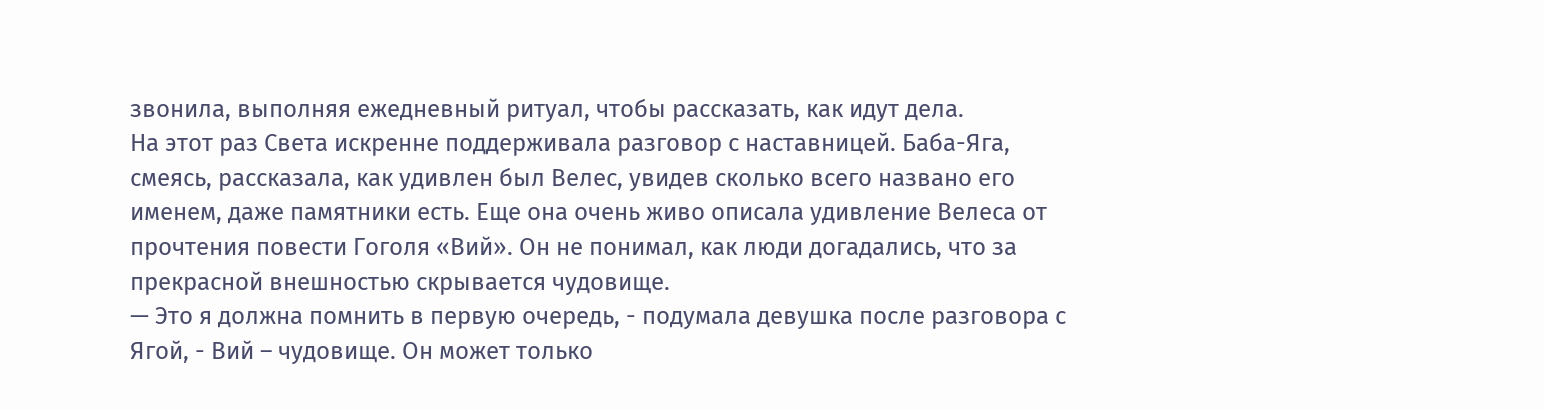звонила, выполняя ежедневный ритуал, чтобы рассказать, как идут дела.
На этот раз Света искренне поддерживала разговор с наставницей. Баба-Яга, смеясь, рассказала, как удивлен был Велес, увидев сколько всего названо его именем, даже памятники есть. Еще она очень живо описала удивление Велеса от прочтения повести Гоголя «Вий». Он не понимал, как люди догадались, что за прекрасной внешностью скрывается чудовище.
— Это я должна помнить в первую очередь, - подумала девушка после разговора с Ягой, - Вий – чудовище. Он может только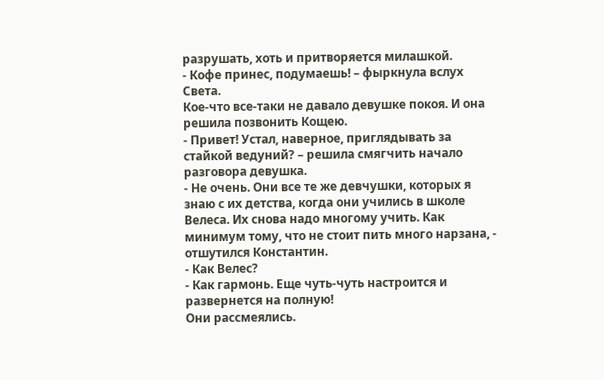разрушать, хоть и притворяется милашкой.
- Кофе принес, подумаешь! – фыркнула вслух Света.
Кое-что все-таки не давало девушке покоя. И она решила позвонить Кощею.
- Привет! Устал, наверное, приглядывать за стайкой ведуний? – решила смягчить начало разговора девушка.
- Не очень. Они все те же девчушки, которых я знаю с их детства, когда они учились в школе Велеса. Их снова надо многому учить. Как минимум тому, что не стоит пить много нарзана, - отшутился Константин.
- Как Велес?
- Как гармонь. Еще чуть-чуть настроится и развернется на полную!
Они рассмеялись.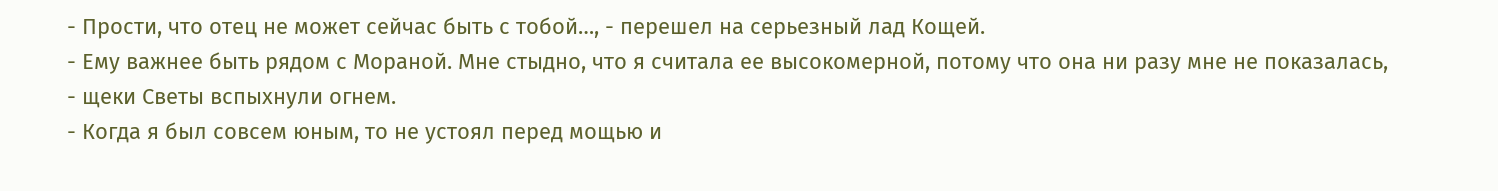- Прости, что отец не может сейчас быть с тобой…, - перешел на серьезный лад Кощей.
- Ему важнее быть рядом с Мораной. Мне стыдно, что я считала ее высокомерной, потому что она ни разу мне не показалась, - щеки Светы вспыхнули огнем.
- Когда я был совсем юным, то не устоял перед мощью и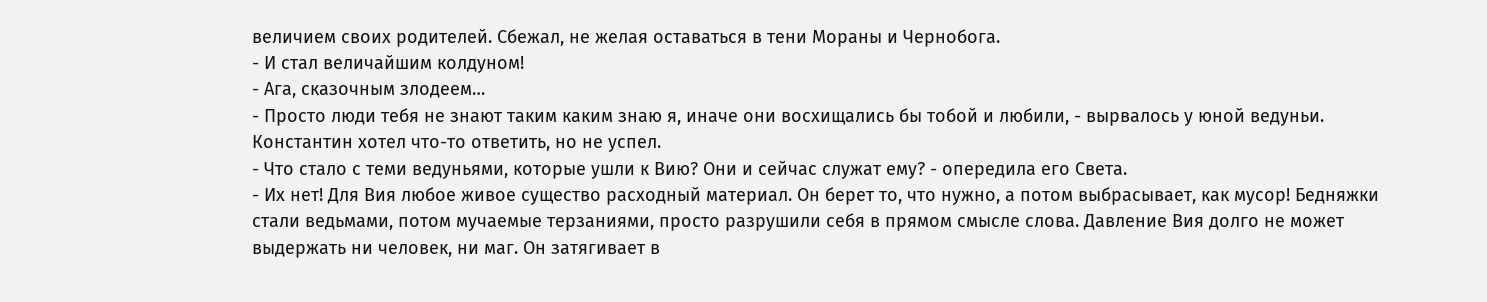величием своих родителей. Сбежал, не желая оставаться в тени Мораны и Чернобога.
- И стал величайшим колдуном!
- Ага, сказочным злодеем…
- Просто люди тебя не знают таким каким знаю я, иначе они восхищались бы тобой и любили, - вырвалось у юной ведуньи.
Константин хотел что-то ответить, но не успел.
- Что стало с теми ведуньями, которые ушли к Вию? Они и сейчас служат ему? - опередила его Света.
- Их нет! Для Вия любое живое существо расходный материал. Он берет то, что нужно, а потом выбрасывает, как мусор! Бедняжки стали ведьмами, потом мучаемые терзаниями, просто разрушили себя в прямом смысле слова. Давление Вия долго не может выдержать ни человек, ни маг. Он затягивает в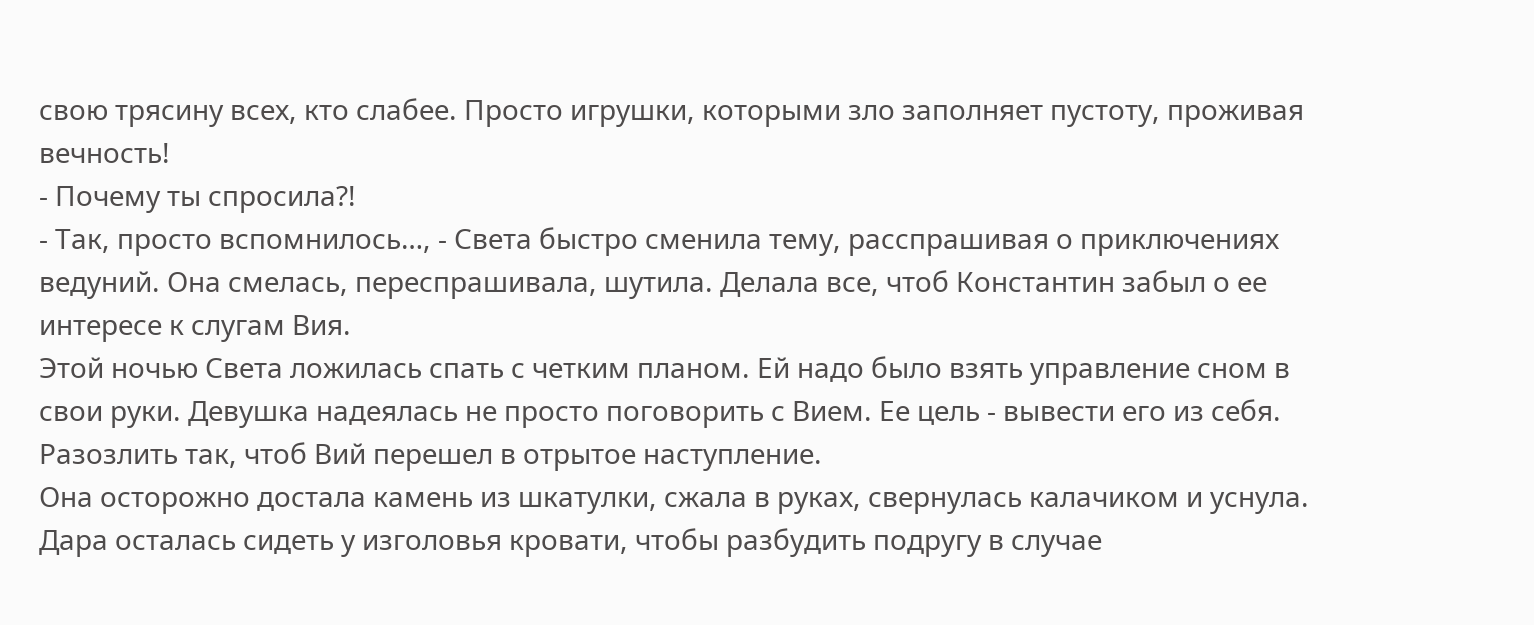свою трясину всех, кто слабее. Просто игрушки, которыми зло заполняет пустоту, проживая вечность!
- Почему ты спросила?!
- Так, просто вспомнилось…, - Света быстро сменила тему, расспрашивая о приключениях ведуний. Она смелась, переспрашивала, шутила. Делала все, чтоб Константин забыл о ее интересе к слугам Вия.
Этой ночью Света ложилась спать с четким планом. Ей надо было взять управление сном в свои руки. Девушка надеялась не просто поговорить с Вием. Ее цель - вывести его из себя. Разозлить так, чтоб Вий перешел в отрытое наступление.
Она осторожно достала камень из шкатулки, сжала в руках, свернулась калачиком и уснула.
Дара осталась сидеть у изголовья кровати, чтобы разбудить подругу в случае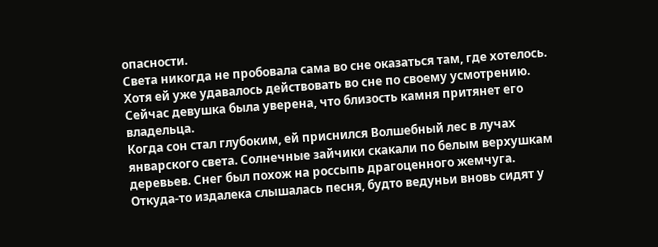опасности.
Света никогда не пробовала сама во сне оказаться там, где хотелось. Хотя ей уже удавалось действовать во сне по своему усмотрению. Сейчас девушка была уверена, что близость камня притянет его владельца.
Когда сон стал глубоким, ей приснился Волшебный лес в лучах январского света. Солнечные зайчики скакали по белым верхушкам деревьев. Снег был похож на россыпь драгоценного жемчуга. Откуда-то издалека слышалась песня, будто ведуньи вновь сидят у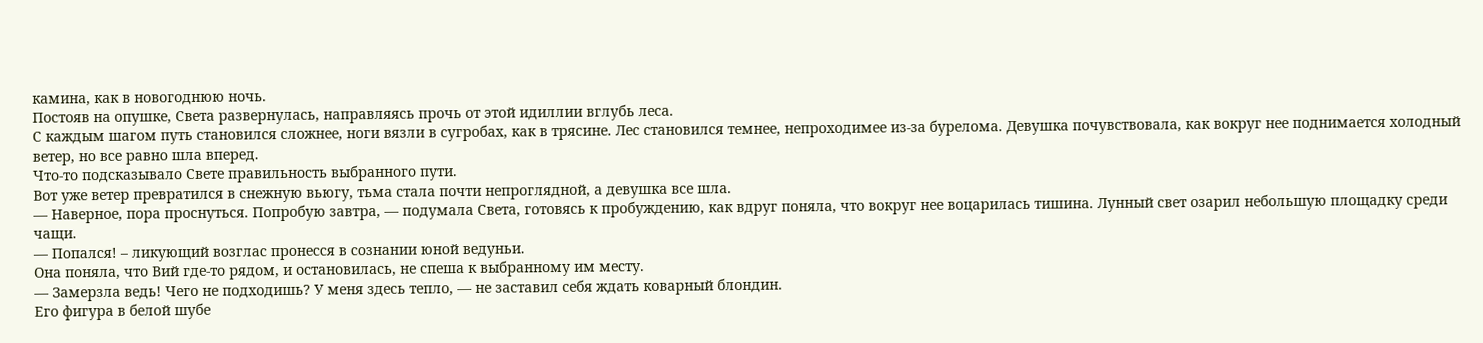камина, как в новогоднюю ночь.
Постояв на опушке, Света развернулась, направляясь прочь от этой идиллии вглубь леса.
С каждым шагом путь становился сложнее, ноги вязли в сугробах, как в трясине. Лес становился темнее, непроходимее из-за бурелома. Девушка почувствовала, как вокруг нее поднимается холодный ветер, но все равно шла вперед.
Что-то подсказывало Свете правильность выбранного пути.
Вот уже ветер превратился в снежную вьюгу, тьма стала почти непроглядной, а девушка все шла.
— Наверное, пора проснуться. Попробую завтра, — подумала Света, готовясь к пробуждению, как вдруг поняла, что вокруг нее воцарилась тишина. Лунный свет озарил небольшую площадку среди чащи.
— Попался! – ликующий возглас пронесся в сознании юной ведуньи.
Она поняла, что Вий где-то рядом, и остановилась, не спеша к выбранному им месту.
— Замерзла ведь! Чего не подходишь? У меня здесь тепло, — не заставил себя ждать коварный блондин.
Его фигура в белой шубе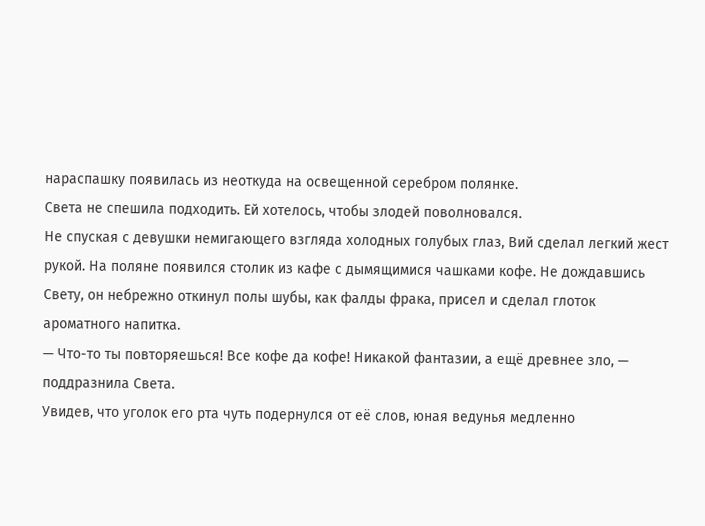нараспашку появилась из неоткуда на освещенной серебром полянке.
Света не спешила подходить. Ей хотелось, чтобы злодей поволновался.
Не спуская с девушки немигающего взгляда холодных голубых глаз, Вий сделал легкий жест рукой. На поляне появился столик из кафе с дымящимися чашками кофе. Не дождавшись Свету, он небрежно откинул полы шубы, как фалды фрака, присел и сделал глоток ароматного напитка.
— Что-то ты повторяешься! Все кофе да кофе! Никакой фантазии, а ещё древнее зло, — поддразнила Света.
Увидев, что уголок его рта чуть подернулся от её слов, юная ведунья медленно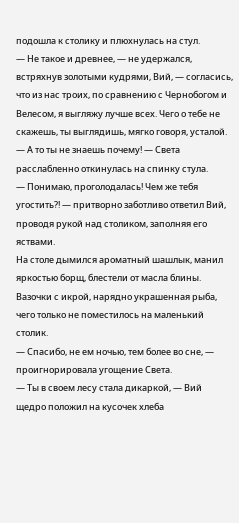подошла к столику и плюхнулась на стул.
— Не такое и древнее, — не удержался, встряхнув золотыми кудрями, Вий, — согласись, что из нас троих, по сравнению с Чернобогом и Велесом, я выгляжу лучше всех. Чего о тебе не скажешь, ты выглядишь, мягко говоря, усталой.
— А то ты не знаешь почему! — Света расслабленно откинулась на спинку стула.
— Понимаю, проголодалась! Чем же тебя угостить?! — притворно заботливо ответил Вий, проводя рукой над столиком, заполняя его яствами.
На столе дымился ароматный шашлык, манил яркостью борщ, блестели от масла блины. Вазочки с икрой, нарядно украшенная рыба, чего только не поместилось на маленький столик.
— Спасибо, не ем ночью, тем более во сне, — проигнорировала угощение Света.
— Ты в своем лесу стала дикаркой, — Вий щедро положил на кусочек хлеба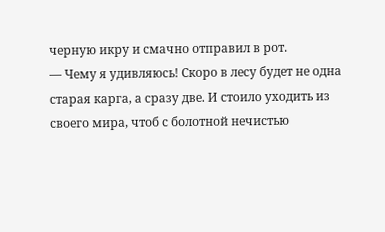черную икру и смачно отправил в рот.
— Чему я удивляюсь! Скоро в лесу будет не одна старая карга, а сразу две. И стоило уходить из своего мира, чтоб с болотной нечистью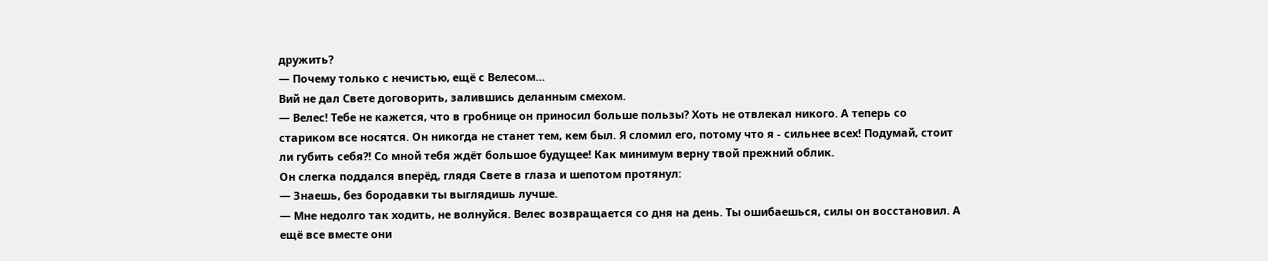дружить?
— Почему только с нечистью, ещё с Велесом…
Вий не дал Свете договорить, залившись деланным смехом.
— Велес! Тебе не кажется, что в гробнице он приносил больше пользы? Хоть не отвлекал никого. А теперь со стариком все носятся. Он никогда не станет тем, кем был. Я сломил его, потому что я - сильнее всех! Подумай, стоит ли губить себя?! Со мной тебя ждёт большое будущее! Как минимум верну твой прежний облик.
Он слегка поддался вперёд, глядя Свете в глаза и шепотом протянул:
— Знаешь, без бородавки ты выглядишь лучше.
— Мне недолго так ходить, не волнуйся. Велес возвращается со дня на день. Ты ошибаешься, силы он восстановил. А ещё все вместе они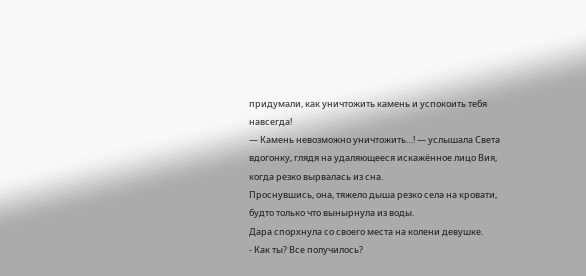придумали, как уничтожить камень и успокоить тебя навсегда!
— Камень невозможно уничтожить…! — услышала Света вдогонку, глядя на удаляющееся искажённое лицо Вия, когда резко вырвалась из сна.
Проснувшись, она, тяжело дыша резко села на кровати, будто только что вынырнула из воды.
Дара спорхнула со своего места на колени девушке.
- Как ты? Все получилось?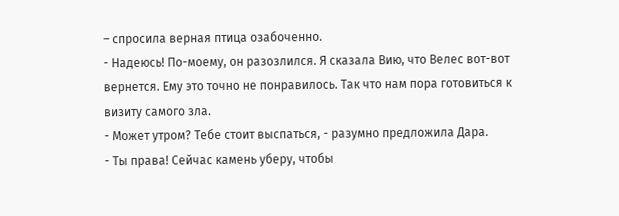– спросила верная птица озабоченно.
- Надеюсь! По-моему, он разозлился. Я сказала Вию, что Велес вот-вот вернется. Ему это точно не понравилось. Так что нам пора готовиться к визиту самого зла.
- Может утром? Тебе стоит выспаться, - разумно предложила Дара.
- Ты права! Сейчас камень уберу, чтобы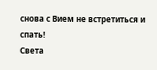снова с Вием не встретиться и спать!
Света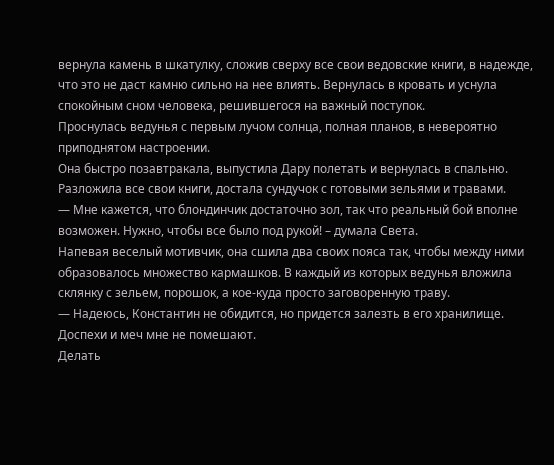вернула камень в шкатулку, сложив сверху все свои ведовские книги, в надежде, что это не даст камню сильно на нее влиять. Вернулась в кровать и уснула спокойным сном человека, решившегося на важный поступок.
Проснулась ведунья с первым лучом солнца, полная планов, в невероятно приподнятом настроении.
Она быстро позавтракала, выпустила Дару полетать и вернулась в спальню. Разложила все свои книги, достала сундучок с готовыми зельями и травами.
— Мне кажется, что блондинчик достаточно зол, так что реальный бой вполне возможен. Нужно, чтобы все было под рукой! – думала Света.
Напевая веселый мотивчик, она сшила два своих пояса так, чтобы между ними образовалось множество кармашков. В каждый из которых ведунья вложила склянку с зельем, порошок, а кое-куда просто заговоренную траву.
— Надеюсь, Константин не обидится, но придется залезть в его хранилище. Доспехи и меч мне не помешают.
Делать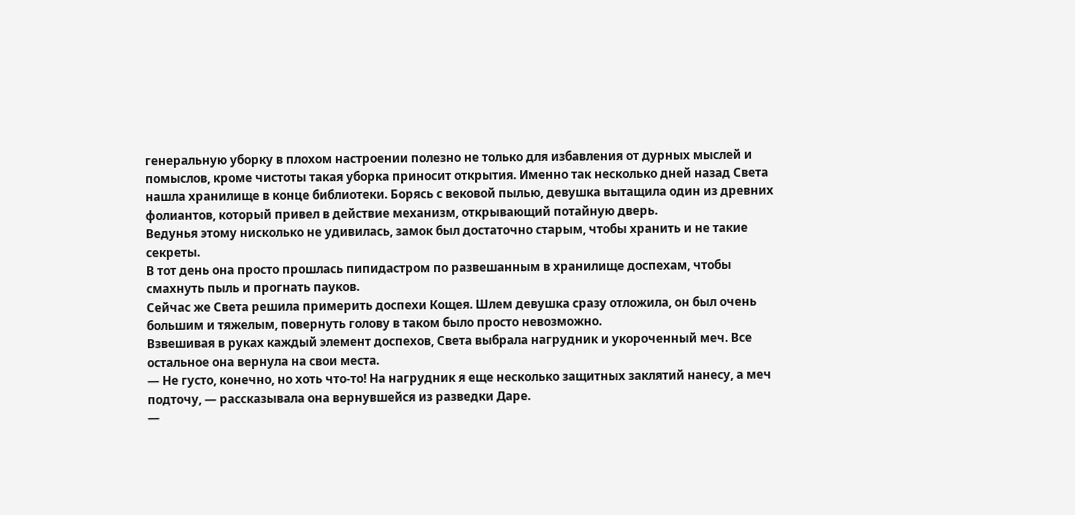генеральную уборку в плохом настроении полезно не только для избавления от дурных мыслей и помыслов, кроме чистоты такая уборка приносит открытия. Именно так несколько дней назад Света нашла хранилище в конце библиотеки. Борясь с вековой пылью, девушка вытащила один из древних фолиантов, который привел в действие механизм, открывающий потайную дверь.
Ведунья этому нисколько не удивилась, замок был достаточно старым, чтобы хранить и не такие секреты.
В тот день она просто прошлась пипидастром по развешанным в хранилище доспехам, чтобы смахнуть пыль и прогнать пауков.
Сейчас же Света решила примерить доспехи Кощея. Шлем девушка сразу отложила, он был очень большим и тяжелым, повернуть голову в таком было просто невозможно.
Взвешивая в руках каждый элемент доспехов, Света выбрала нагрудник и укороченный меч. Все остальное она вернула на свои места.
— Не густо, конечно, но хоть что-то! На нагрудник я еще несколько защитных заклятий нанесу, а меч подточу, — рассказывала она вернувшейся из разведки Даре.
—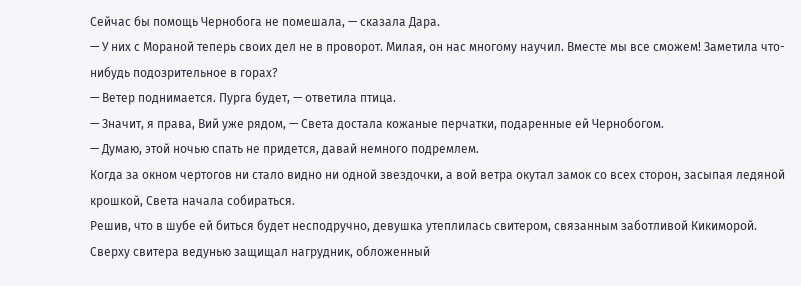Сейчас бы помощь Чернобога не помешала, — сказала Дара.
— У них с Мораной теперь своих дел не в проворот. Милая, он нас многому научил. Вместе мы все сможем! Заметила что-нибудь подозрительное в горах?
— Ветер поднимается. Пурга будет, — ответила птица.
— Значит, я права, Вий уже рядом, — Света достала кожаные перчатки, подаренные ей Чернобогом.
— Думаю, этой ночью спать не придется, давай немного подремлем.
Когда за окном чертогов ни стало видно ни одной звездочки, а вой ветра окутал замок со всех сторон, засыпая ледяной крошкой, Света начала собираться.
Решив, что в шубе ей биться будет несподручно, девушка утеплилась свитером, связанным заботливой Кикиморой. Сверху свитера ведунью защищал нагрудник, обложенный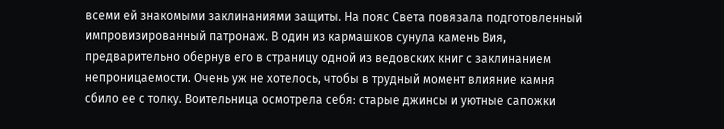всеми ей знакомыми заклинаниями защиты. На пояс Света повязала подготовленный импровизированный патронаж. В один из кармашков сунула камень Вия, предварительно обернув его в страницу одной из ведовских книг с заклинанием непроницаемости. Очень уж не хотелось, чтобы в трудный момент влияние камня сбило ее с толку. Воительница осмотрела себя: старые джинсы и уютные сапожки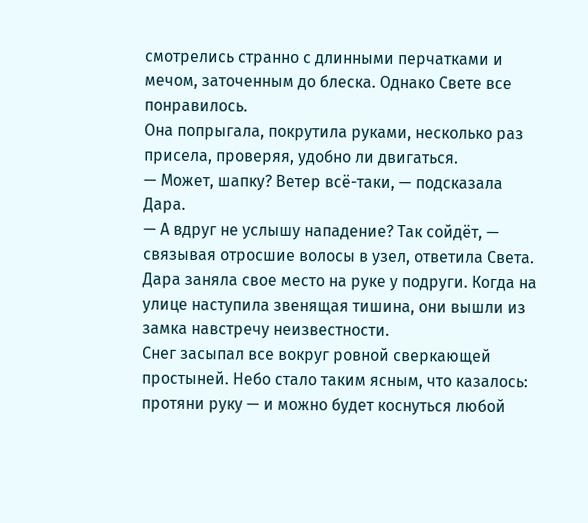смотрелись странно с длинными перчатками и мечом, заточенным до блеска. Однако Свете все понравилось.
Она попрыгала, покрутила руками, несколько раз присела, проверяя, удобно ли двигаться.
— Может, шапку? Ветер всё-таки, — подсказала Дара.
— А вдруг не услышу нападение? Так сойдёт, — связывая отросшие волосы в узел, ответила Света.
Дара заняла свое место на руке у подруги. Когда на улице наступила звенящая тишина, они вышли из замка навстречу неизвестности.
Снег засыпал все вокруг ровной сверкающей простыней. Небо стало таким ясным, что казалось: протяни руку — и можно будет коснуться любой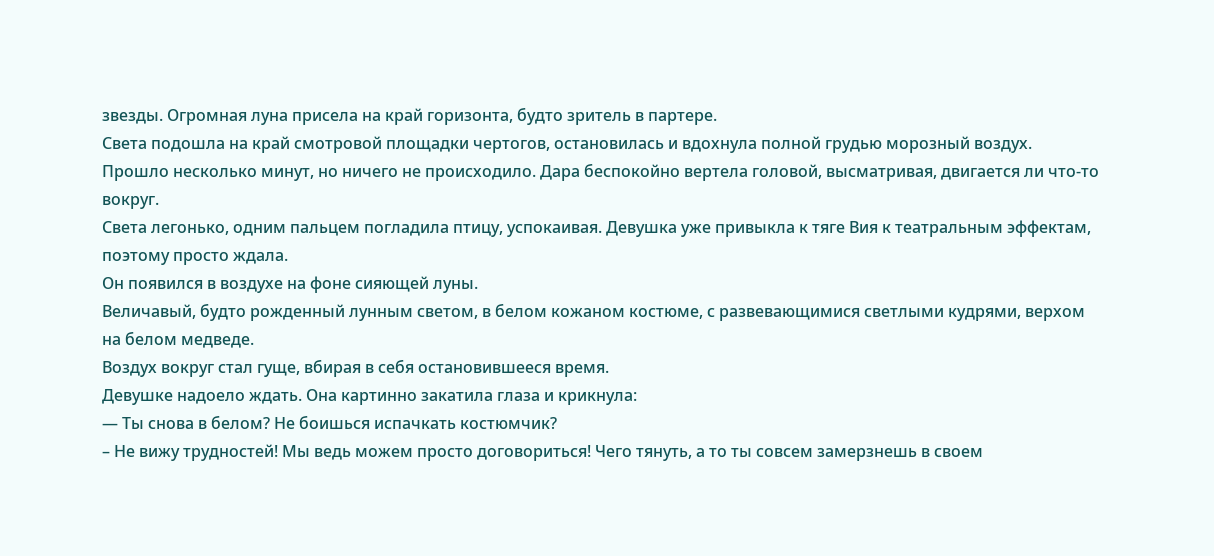звезды. Огромная луна присела на край горизонта, будто зритель в партере.
Света подошла на край смотровой площадки чертогов, остановилась и вдохнула полной грудью морозный воздух.
Прошло несколько минут, но ничего не происходило. Дара беспокойно вертела головой, высматривая, двигается ли что-то вокруг.
Света легонько, одним пальцем погладила птицу, успокаивая. Девушка уже привыкла к тяге Вия к театральным эффектам, поэтому просто ждала.
Он появился в воздухе на фоне сияющей луны.
Величавый, будто рожденный лунным светом, в белом кожаном костюме, с развевающимися светлыми кудрями, верхом на белом медведе.
Воздух вокруг стал гуще, вбирая в себя остановившееся время.
Девушке надоело ждать. Она картинно закатила глаза и крикнула:
— Ты снова в белом? Не боишься испачкать костюмчик?
– Не вижу трудностей! Мы ведь можем просто договориться! Чего тянуть, а то ты совсем замерзнешь в своем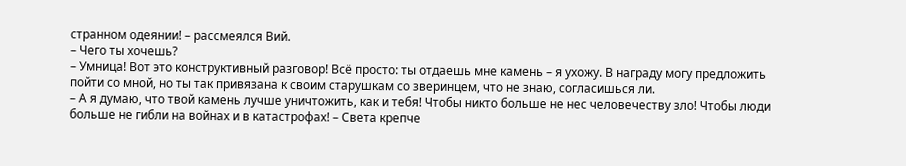странном одеянии! – рассмеялся Вий.
– Чего ты хочешь?
– Умница! Вот это конструктивный разговор! Всё просто: ты отдаешь мне камень – я ухожу. В награду могу предложить пойти со мной, но ты так привязана к своим старушкам со зверинцем, что не знаю, согласишься ли.
– А я думаю, что твой камень лучше уничтожить, как и тебя! Чтобы никто больше не нес человечеству зло! Чтобы люди больше не гибли на войнах и в катастрофах! – Света крепче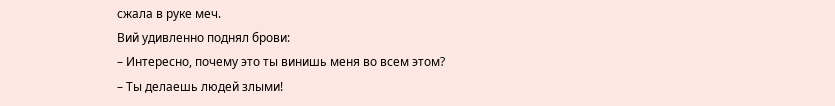сжала в руке меч.
Вий удивленно поднял брови:
– Интересно, почему это ты винишь меня во всем этом?
– Ты делаешь людей злыми!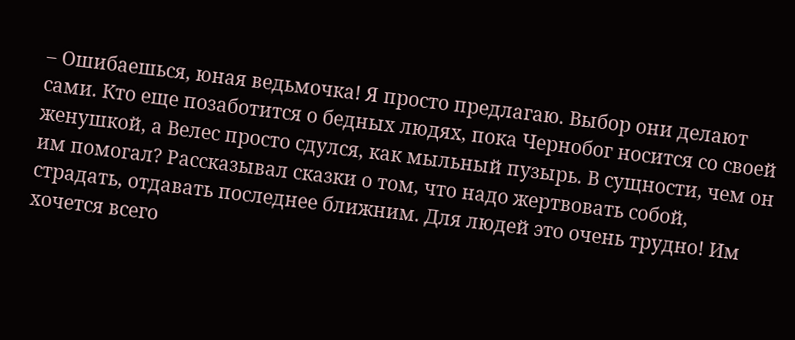– Ошибаешься, юная ведьмочка! Я просто предлагаю. Выбор они делают сами. Кто еще позаботится о бедных людях, пока Чернобог носится со своей женушкой, а Велес просто сдулся, как мыльный пузырь. В сущности, чем он им помогал? Рассказывал сказки о том, что надо жертвовать собой, страдать, отдавать последнее ближним. Для людей это очень трудно! Им хочется всего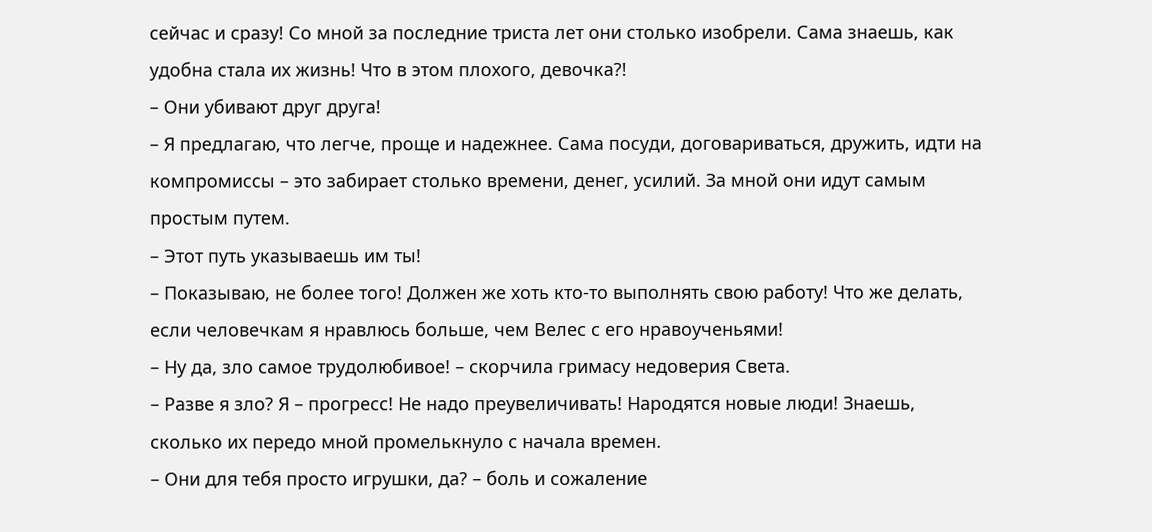сейчас и сразу! Со мной за последние триста лет они столько изобрели. Сама знаешь, как удобна стала их жизнь! Что в этом плохого, девочка?!
– Они убивают друг друга!
– Я предлагаю, что легче, проще и надежнее. Сама посуди, договариваться, дружить, идти на компромиссы – это забирает столько времени, денег, усилий. За мной они идут самым простым путем.
– Этот путь указываешь им ты!
– Показываю, не более того! Должен же хоть кто-то выполнять свою работу! Что же делать, если человечкам я нравлюсь больше, чем Велес с его нравоученьями!
– Ну да, зло самое трудолюбивое! – скорчила гримасу недоверия Света.
– Разве я зло? Я – прогресс! Не надо преувеличивать! Народятся новые люди! Знаешь, сколько их передо мной промелькнуло с начала времен.
– Они для тебя просто игрушки, да? – боль и сожаление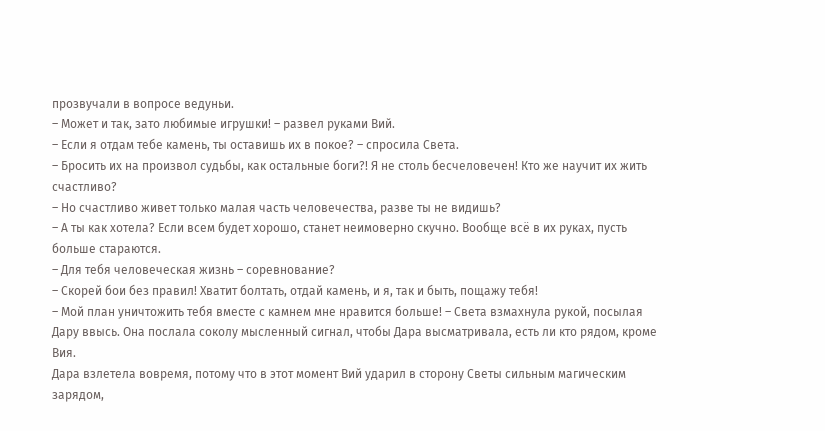прозвучали в вопросе ведуньи.
– Может и так, зато любимые игрушки! – развел руками Вий.
– Если я отдам тебе камень, ты оставишь их в покое? – спросила Света.
– Бросить их на произвол судьбы, как остальные боги?! Я не столь бесчеловечен! Кто же научит их жить счастливо?
– Но счастливо живет только малая часть человечества, разве ты не видишь?
– А ты как хотела? Если всем будет хорошо, станет неимоверно скучно. Вообще всё в их руках, пусть больше стараются.
– Для тебя человеческая жизнь – соревнование?
– Скорей бои без правил! Хватит болтать, отдай камень, и я, так и быть, пощажу тебя!
– Мой план уничтожить тебя вместе с камнем мне нравится больше! – Света взмахнула рукой, посылая Дару ввысь. Она послала соколу мысленный сигнал, чтобы Дара высматривала, есть ли кто рядом, кроме Вия.
Дара взлетела вовремя, потому что в этот момент Вий ударил в сторону Светы сильным магическим зарядом,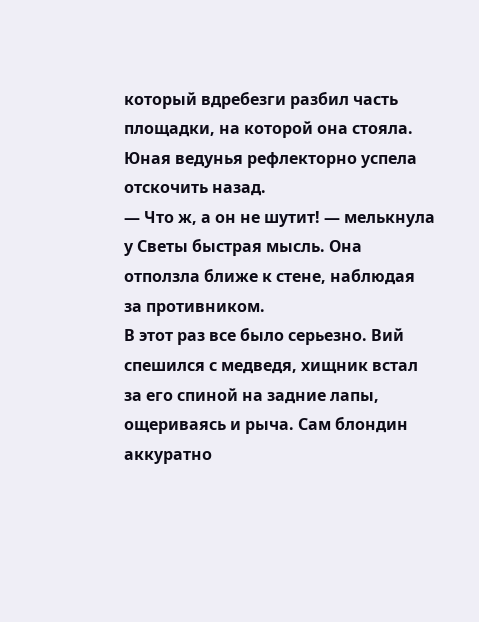который вдребезги разбил часть площадки, на которой она стояла. Юная ведунья рефлекторно успела отскочить назад.
— Что ж, а он не шутит! — мелькнула у Светы быстрая мысль. Она отползла ближе к стене, наблюдая за противником.
В этот раз все было серьезно. Вий спешился с медведя, хищник встал за его спиной на задние лапы, ощериваясь и рыча. Сам блондин аккуратно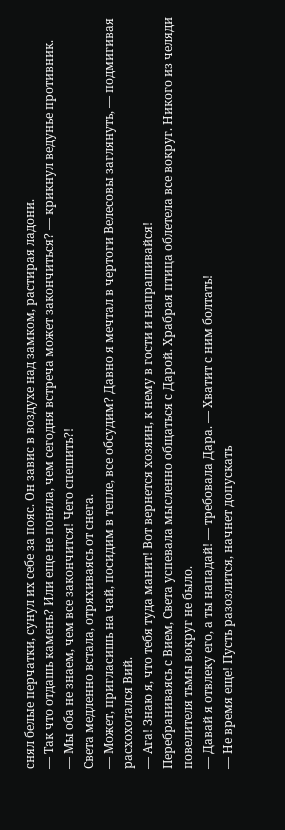снял белые перчатки, сунул их себе за пояс. Он завис в воздухе над замком, растирая ладони.
— Так что отдашь камень? Или еще не поняла, чем сегодня встреча может закончиться? — крикнул ведунье противник.
— Мы оба не знаем, чем все закончится! Чего спешить?!
Света медленно встала, отряхиваясь от снега.
— Может, пригласишь на чай, посидим в тепле, все обсудим? Давно я мечтал в чертоги Велесовы заглянуть, — подмигивая расхохотался Вий.
— Ага! Знаю я, что тебя туда манит! Вот вернется хозяин, к нему в гости и напрашивайся!
Перебраниваясь с Вием, Света успевала мысленно общаться с Дарой. Храбрая птица облетела все вокруг. Никого из челяди повелителя тьмы вокруг не было.
— Давай я отвлеку его, а ты нападай! — требовала Дара. — Хватит с ним болтать!
— Не время еще! Пусть разозлится, начнет допускать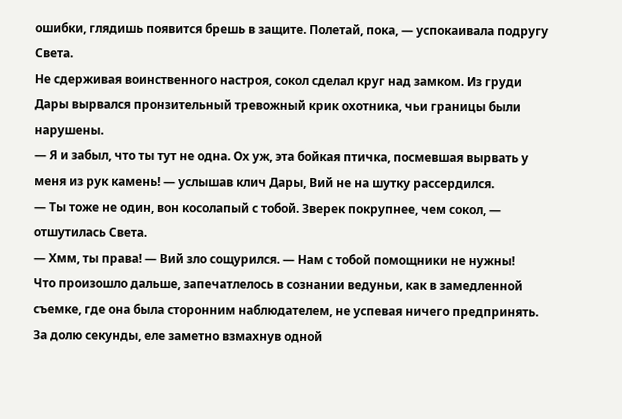ошибки, глядишь появится брешь в защите. Полетай, пока, — успокаивала подругу Света.
Не сдерживая воинственного настроя, сокол сделал круг над замком. Из груди Дары вырвался пронзительный тревожный крик охотника, чьи границы были нарушены.
— Я и забыл, что ты тут не одна. Ох уж, эта бойкая птичка, посмевшая вырвать у меня из рук камень! — услышав клич Дары, Вий не на шутку рассердился.
— Ты тоже не один, вон косолапый с тобой. Зверек покрупнее, чем сокол, — отшутилась Света.
— Хмм, ты права! — Вий зло сощурился. — Нам с тобой помощники не нужны!
Что произошло дальше, запечатлелось в сознании ведуньи, как в замедленной съемке, где она была сторонним наблюдателем, не успевая ничего предпринять.
За долю секунды, еле заметно взмахнув одной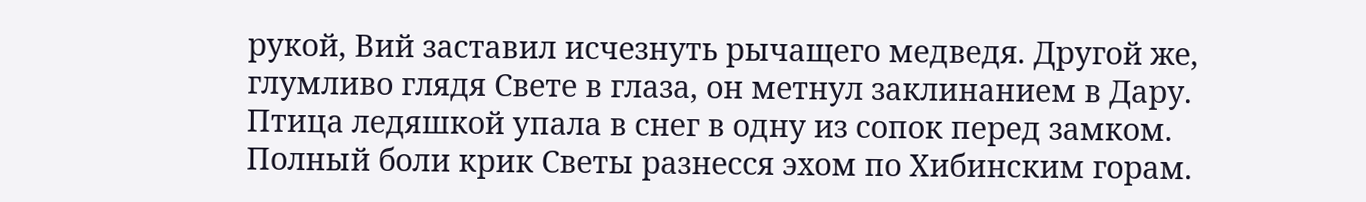рукой, Вий заставил исчезнуть рычащего медведя. Другой же, глумливо глядя Свете в глаза, он метнул заклинанием в Дару. Птица ледяшкой упала в снег в одну из сопок перед замком. Полный боли крик Светы разнесся эхом по Хибинским горам.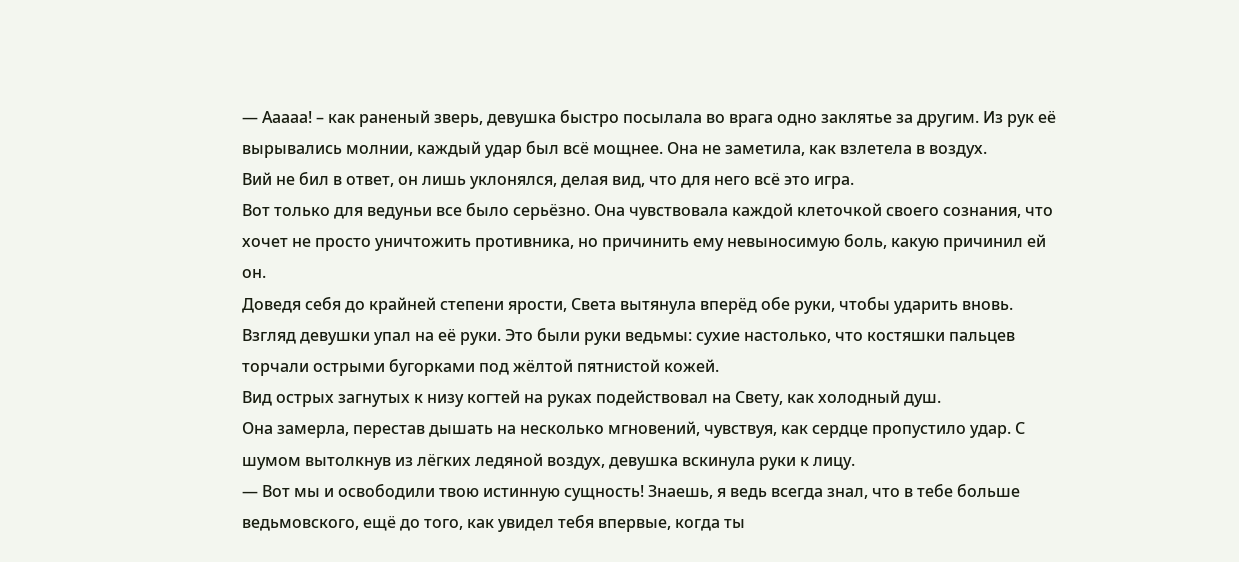— Ааааа! – как раненый зверь, девушка быстро посылала во врага одно заклятье за другим. Из рук её вырывались молнии, каждый удар был всё мощнее. Она не заметила, как взлетела в воздух.
Вий не бил в ответ, он лишь уклонялся, делая вид, что для него всё это игра.
Вот только для ведуньи все было серьёзно. Она чувствовала каждой клеточкой своего сознания, что хочет не просто уничтожить противника, но причинить ему невыносимую боль, какую причинил ей он.
Доведя себя до крайней степени ярости, Света вытянула вперёд обе руки, чтобы ударить вновь. Взгляд девушки упал на её руки. Это были руки ведьмы: сухие настолько, что костяшки пальцев торчали острыми бугорками под жёлтой пятнистой кожей.
Вид острых загнутых к низу когтей на руках подействовал на Свету, как холодный душ.
Она замерла, перестав дышать на несколько мгновений, чувствуя, как сердце пропустило удар. С шумом вытолкнув из лёгких ледяной воздух, девушка вскинула руки к лицу.
— Вот мы и освободили твою истинную сущность! Знаешь, я ведь всегда знал, что в тебе больше ведьмовского, ещё до того, как увидел тебя впервые, когда ты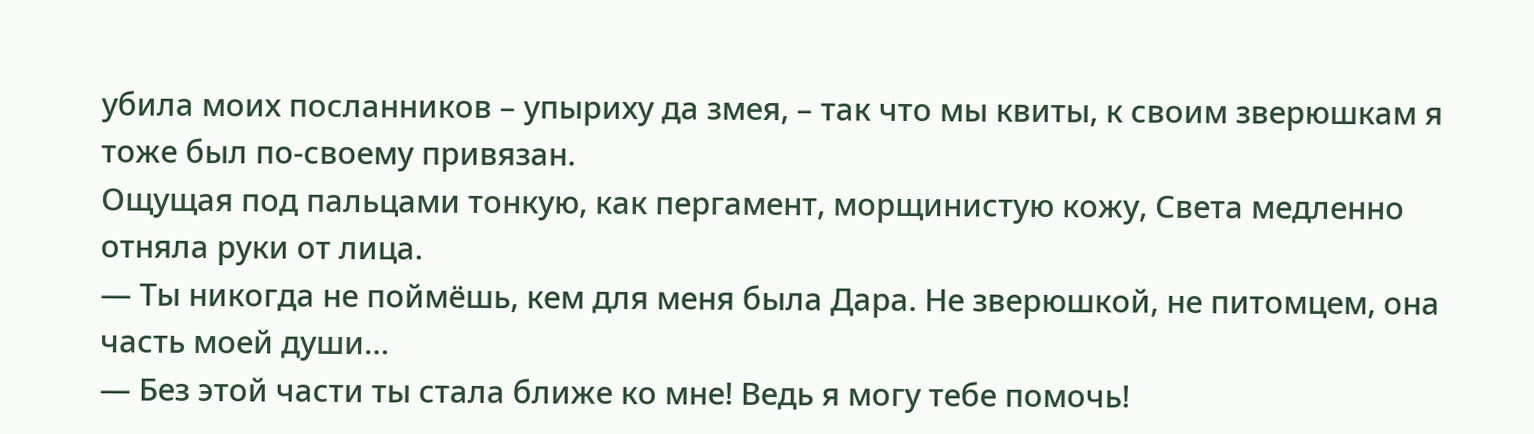убила моих посланников – упыриху да змея, – так что мы квиты, к своим зверюшкам я тоже был по-своему привязан.
Ощущая под пальцами тонкую, как пергамент, морщинистую кожу, Света медленно отняла руки от лица.
— Ты никогда не поймёшь, кем для меня была Дара. Не зверюшкой, не питомцем, она часть моей души…
— Без этой части ты стала ближе ко мне! Ведь я могу тебе помочь!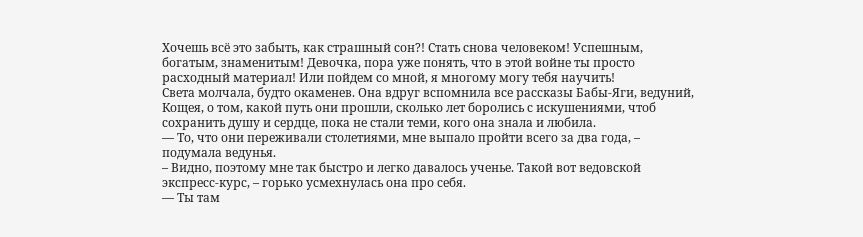Хочешь всё это забыть, как страшный сон?! Стать снова человеком! Успешным, богатым, знаменитым! Девочка, пора уже понять, что в этой войне ты просто расходный материал! Или пойдем со мной, я многому могу тебя научить!
Света молчала, будто окаменев. Она вдруг вспомнила все рассказы Бабы-Яги, ведуний, Кощея, о том, какой путь они прошли, сколько лет боролись с искушениями, чтоб сохранить душу и сердце, пока не стали теми, кого она знала и любила.
— То, что они переживали столетиями, мне выпало пройти всего за два года, – подумала ведунья.
– Видно, поэтому мне так быстро и легко давалось ученье. Такой вот ведовской экспресс-курс, – горько усмехнулась она про себя.
— Ты там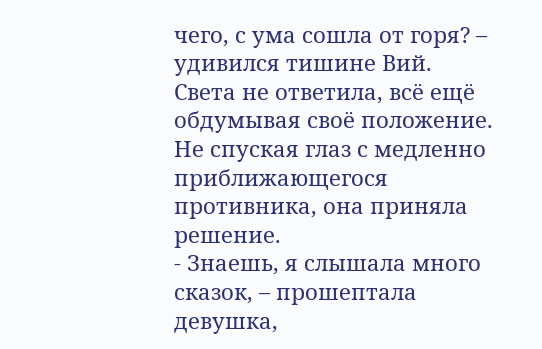чего, с ума сошла от горя? – удивился тишине Вий.
Света не ответила, всё ещё обдумывая своё положение. Не спуская глаз с медленно приближающегося противника, она приняла решение.
- Знаешь, я слышала много сказок, – прошептала девушка,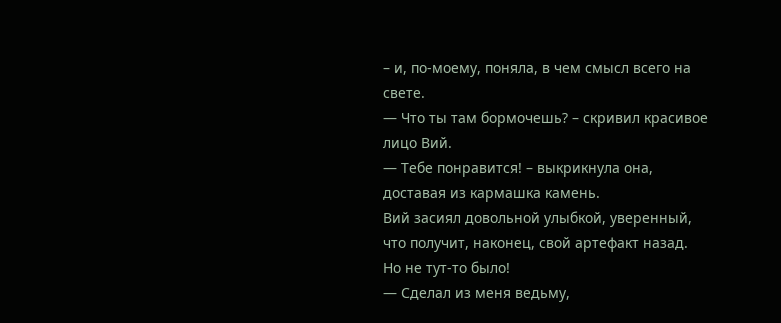– и, по-моему, поняла, в чем смысл всего на свете.
— Что ты там бормочешь? – скривил красивое лицо Вий.
— Тебе понравится! – выкрикнула она, доставая из кармашка камень.
Вий засиял довольной улыбкой, уверенный, что получит, наконец, свой артефакт назад.
Но не тут-то было!
— Сделал из меня ведьму,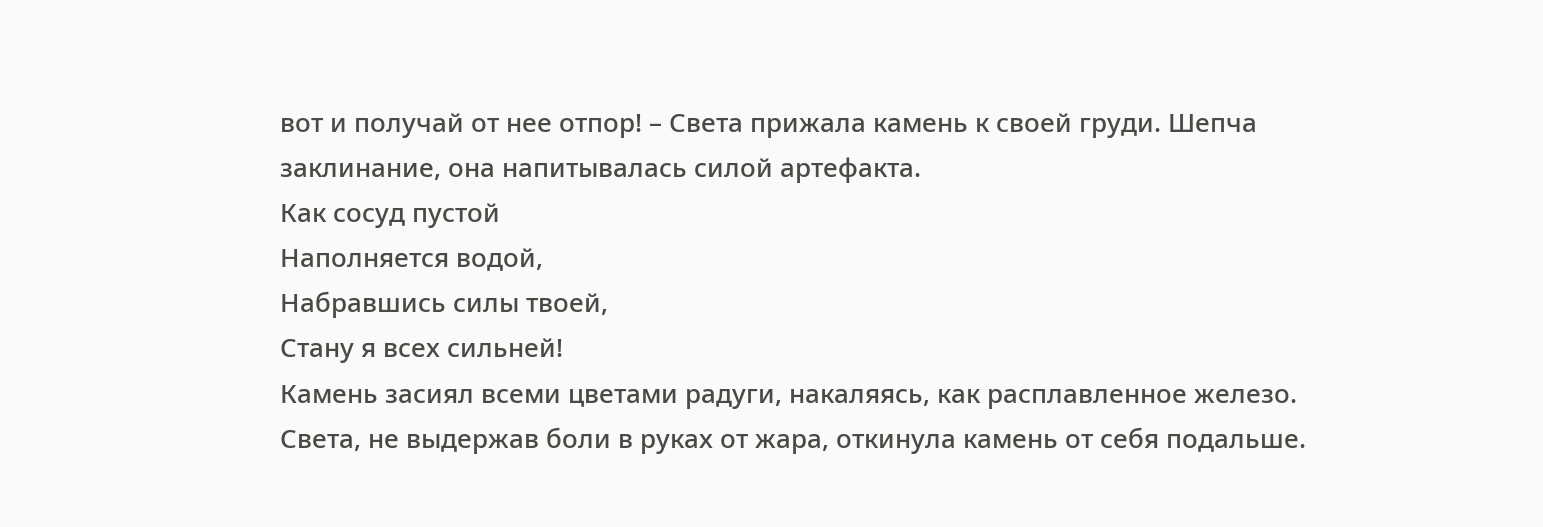вот и получай от нее отпор! – Света прижала камень к своей груди. Шепча заклинание, она напитывалась силой артефакта.
Как сосуд пустой
Наполняется водой,
Набравшись силы твоей,
Стану я всех сильней!
Камень засиял всеми цветами радуги, накаляясь, как расплавленное железо.
Света, не выдержав боли в руках от жара, откинула камень от себя подальше.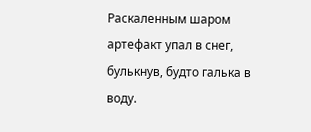Раскаленным шаром артефакт упал в снег, булькнув, будто галька в воду.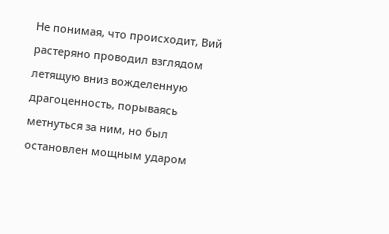Не понимая, что происходит, Вий растеряно проводил взглядом летящую вниз вожделенную драгоценность, порываясь метнуться за ним, но был остановлен мощным ударом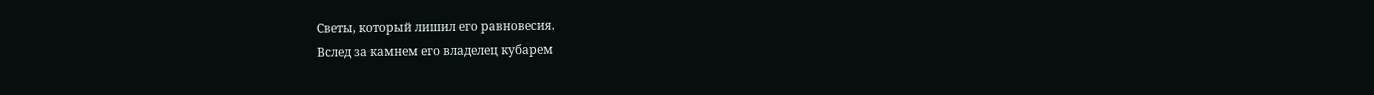Светы, который лишил его равновесия.
Вслед за камнем его владелец кубарем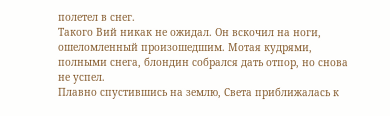полетел в снег.
Такого Вий никак не ожидал. Он вскочил на ноги, ошеломленный произошедшим. Мотая кудрями, полными снега, блондин собрался дать отпор, но снова не успел.
Плавно спустившись на землю, Света приближалась к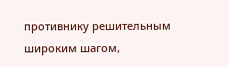противнику решительным широким шагом,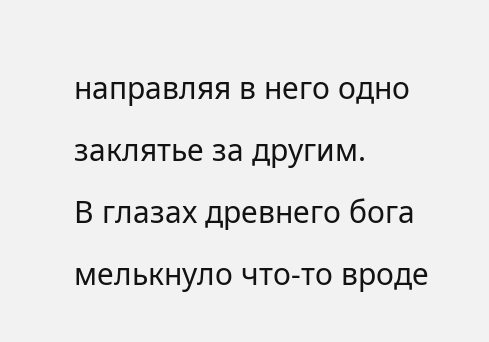направляя в него одно заклятье за другим.
В глазах древнего бога мелькнуло что-то вроде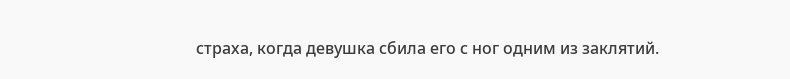страха, когда девушка сбила его с ног одним из заклятий.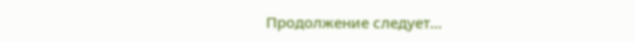Продолжение следует...